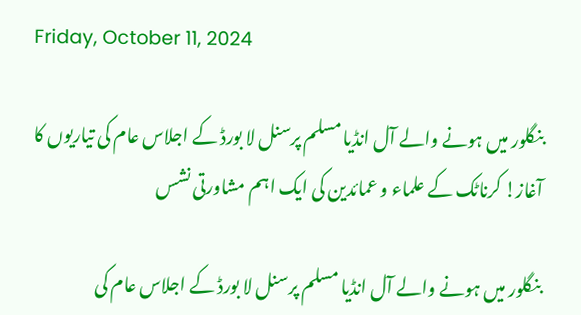Friday, October 11, 2024

بنگلور میں ہونے والے آل انڈیا مسلم پرسنل لا بورڈ کے اجلاس عام کی تیاریوں کا آغاز! کرناٹک کے علماء و عمائدین کی ایک اہم مشاورتی نشس

بنگلور میں ہونے والے آل انڈیا مسلم پرسنل لا بورڈ کے اجلاس عام کی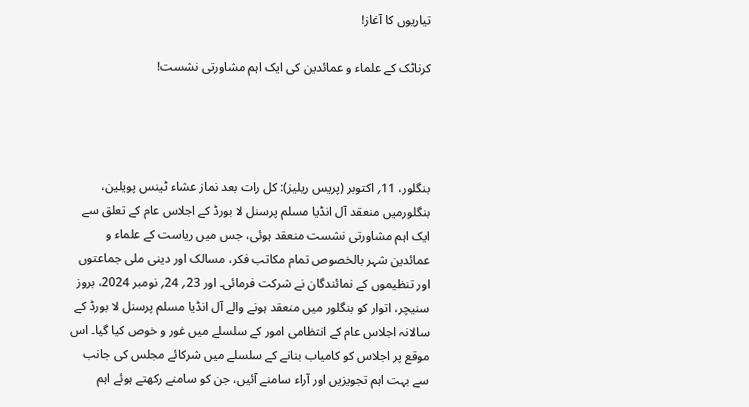تیاریوں کا آغاز!

کرناٹک کے علماء و عمائدین کی ایک اہم مشاورتی نشست!




بنگلور، 11؍ اکتوبر (پریس ریلیز): کل رات بعد نماز عشاء ٹینس پویلین، بنگلورمیں منعقد آل انڈیا مسلم پرسنل لا بورڈ کے اجلاس عام کے تعلق سے ایک اہم مشاورتی نشست منعقد ہوئی، جس میں ریاست کے علماء و عمائدین شہر بالخصوص تمام مکاتب فکر، مسالک اور دینی ملی جماعتوں اور تنظیموں کے نمائندگان نے شرکت فرمائی۔ اور 23؍ 24؍ نومبر 2024، بروز سنیچر، اتوار کو بنگلور میں منعقد ہونے والے آل انڈیا مسلم پرسنل لا بورڈ کے سالانہ اجلاس عام کے انتظامی امور کے سلسلے میں غور و خوص کیا گیا۔ اس موقع پر اجلاس کو کامیاب بنانے کے سلسلے میں شرکائے مجلس کی جانب سے بہت اہم تجویزیں اور آراء سامنے آئیں، جن کو سامنے رکھتے ہوئے اہم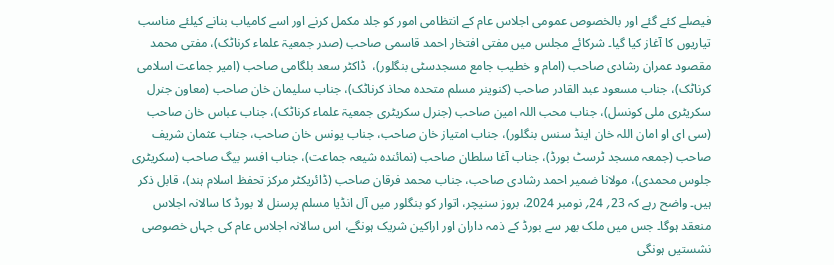فیصلے کئے گئے اور بالخصوص عمومی اجلاس عام کے انتظامی امور کو جلد مکمل کرنے اور اسے کامیاب بنانے کیلئے مناسب تیاریوں کا آغاز کیا گیا۔ شرکائے مجلس میں مفتی افتخار احمد قاسمی صاحب (صدر جمعیۃ علماء کرناٹک)، مفتی محمد مقصود عمران رشادی صاحب (امام و خطیب جامع مسجدسٹی بنگلور)،  ڈاکٹر سعد بلگامی صاحب (امیر جماعت اسلامی کرناٹک)، جناب مسعود عبد القادر صاحب (کنوینر مسلم متحدہ محاذ کرناٹک)، جناب سلیمان خان صاحب (معاون جنرل سکریٹری ملی کونسل)، جناب محب اللہ امین صاحب (جنرل سکریٹری جمعیۃ علماء کرناٹک)، جناب عباس خان صاحب (سی ای او امان اللہ خان اینڈ سنس بنگلور)، جناب امتیاز خان صاحب، جناب یونس خان صاحب، جناب عثمان شریف صاحب (جمعہ مسجد ٹرسٹ بورڈ)، جناب آغا سلطان صاحب (نمائندہ شیعہ جماعت)، جناب افسر بیگ صاحب (سکریٹری جلوس محمدی)، مولانا ضمیر احمد رشادی صاحب، جناب محمد فرقان صاحب (ڈائریکٹر مرکز تحفظ اسلام ہند)، قابل ذکر ہیں۔ واضح رہے کہ 23؍ 24؍ نومبر 2024، بروز سنیچر، اتوار کو بنگلور میں آل انڈیا مسلم پرسنل لا بورڈ کا سالانہ اجلاس منعقد ہوگا۔ جس میں ملک بھر سے بورڈ کے ذمہ داران اور اراکین شریک ہونگے، اس سالانہ اجلاس عام کی جہاں خصوصی نشستیں ہونگی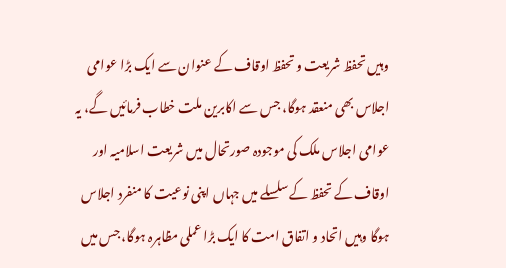وہیں تحفظ شریعت و تحفظ اوقاف کے عنوان سے ایک بڑا عوامی اجلاس بھی منعقد ہوگا، جس سے اکابرین ملت خطاب فرمائیں گے، یہ عوامی اجلاس ملک کی موجودہ صورتحال میں شریعت اسلامیہ اور اوقاف کے تحفظ کے سلسلے میں جہاں اپنی نوعیت کا منفرد اجلاس ہوگا وہیں اتحاد و اتفاق امت کا ایک بڑا عملی مظاہرہ ہوگا، جس میں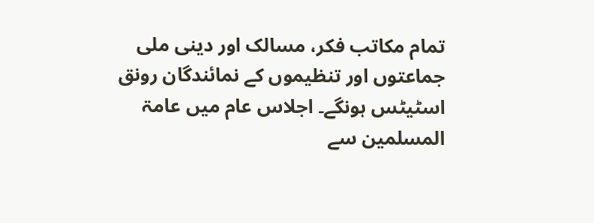تمام مکاتب فکر، مسالک اور دینی ملی جماعتوں اور تنظیموں کے نمائندگان رونق اسٹیٹس ہونگے۔ اجلاس عام میں عامۃ المسلمین سے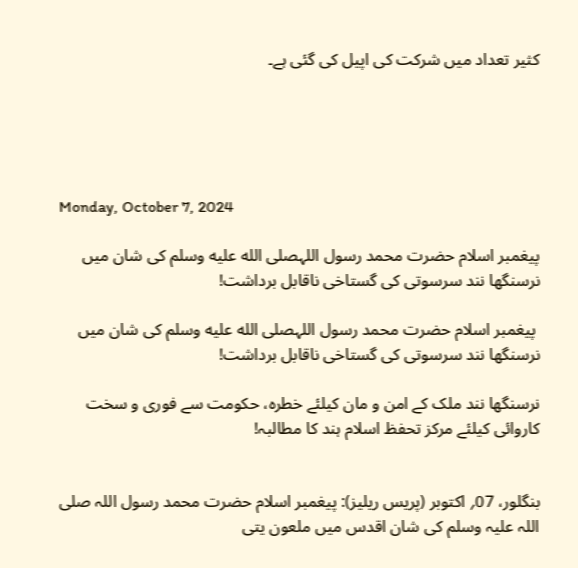کثیر تعداد میں شرکت کی اپیل کی گئی ہے۔





Monday, October 7, 2024

پیغمبر اسلام حضرت محمد رسول اللہصلى الله عليه وسلم کی شان میں نرسنگھا نند سرسوتی کی گستاخی ناقابل برداشت!

 پیغمبر اسلام حضرت محمد رسول اللہصلى الله عليه وسلم کی شان میں نرسنگھا نند سرسوتی کی گستاخی ناقابل برداشت!

نرسنگھا نند ملک کے امن و مان کیلئے خطرہ، حکومت سے فوری و سخت کاروائی کیلئے مرکز تحفظ اسلام ہند کا مطالبہ!


بنگلور، 07؍ اکتوبر (پریس ریلیز): پیغمبر اسلام حضرت محمد رسول اللہ صلی اللہ علیہ وسلم کی شان اقدس میں ملعون یتی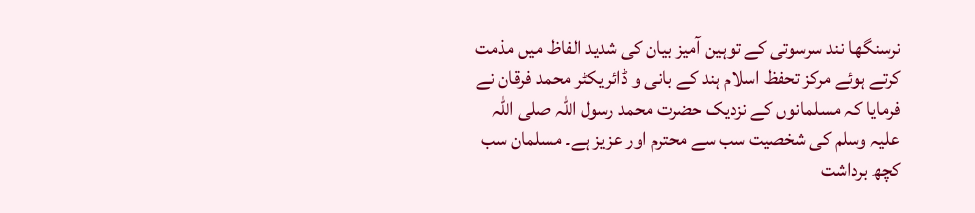نرسنگھا نند سرسوتی کے توہین آمیز بیان کی شدید الفاظ میں مذمت کرتے ہوئے مرکز تحفظ اسلام ہند کے بانی و ڈائریکٹر محمد فرقان نے فرمایا کہ مسلمانوں کے نزدیک حضرت محمد رسول اللہ صلی اللہ علیہ وسلم کی شخصیت سب سے محترم اور عزیز ہے۔ مسلمان سب کچھ برداشت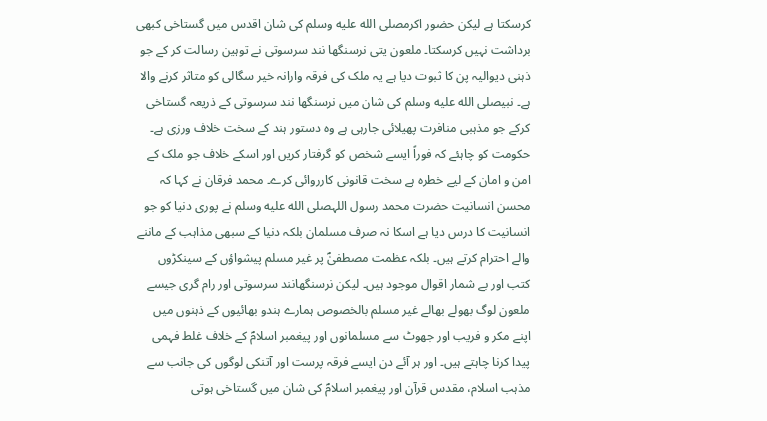کرسکتا ہے لیکن حضور اکرمصلى الله عليه وسلم کی شان اقدس میں گستاخی کبھی برداشت نہیں کرسکتا۔ ملعون یتی نرسنگھا نند سرسوتی نے توہین رسالت کر کے جو ذہنی دیوالیہ پن کا ثبوت دیا ہے یہ ملک کی فرقہ وارانہ خیر سگالی کو متاثر کرنے والا ہے۔ نبیصلى الله عليه وسلم کی شان میں نرسنگھا نند سرسوتی کے ذریعہ گستاخی کرکے جو مذہبی منافرت پھیلائی جارہی ہے وہ دستور ہند کے سخت خلاف ورزی ہے۔ حکومت کو چاہئے کہ فوراً ایسے شخص کو گرفتار کریں اور اسکے خلاف جو ملک کے امن و امان کے لیے خطرہ ہے سخت قانونی کارروائی کرے۔ محمد فرقان نے کہا کہ محسن انسانیت حضرت محمد رسول اللہصلى الله عليه وسلم نے پوری دنیا کو جو انسانیت کا درس دیا ہے اسکا نہ صرف مسلمان بلکہ دنیا کے سبھی مذاہب کے ماننے والے احترام کرتے ہیں۔ بلکہ عظمت مصطفیٰؐ پر غیر مسلم پیشواؤں کے سینکڑوں کتب اور بے شمار اقوال موجود ہیں۔ لیکن نرسنگھانند سرسوتی اور رام گری جیسے ملعون لوگ بھولے بھالے غیر مسلم بالخصوص ہمارے ہندو بھائیوں کے ذہنوں میں اپنے مکر و فریب اور جھوٹ سے مسلمانوں اور پیغمبر اسلامؐ کے خلاف غلط فہمی پیدا کرنا چاہتے ہیں۔ اور ہر آئے دن ایسے فرقہ پرست اور آتنکی لوگوں کی جانب سے مذہب اسلام، مقدس قرآن اور پیغمبر اسلامؐ کی شان میں گستاخی ہوتی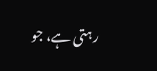رہتی ہے، جو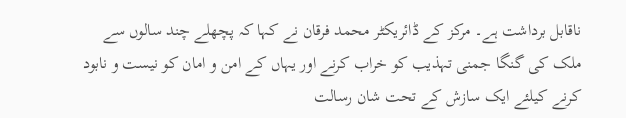ناقابل برداشت ہے۔ مرکز کے ڈائریکٹر محمد فرقان نے کہا کہ پچھلے چند سالوں سے ملک کی گنگا جمنی تہذیب کو خراب کرنے اور یہاں کے امن و امان کو نیست و نابود کرنے کیلئے ایک سازش کے تحت شان رسالت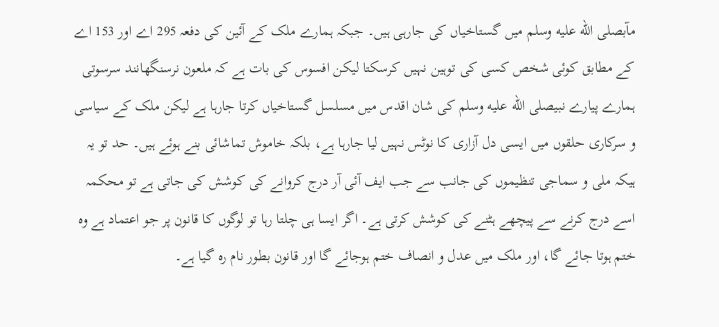مآبصلى الله عليه وسلم میں گستاخیاں کی جارہی ہیں۔ جبکہ ہمارے ملک کے آئین کی دفعہ 295 اے اور 153 اے کے مطابق کوئی شخص کسی کی توہین نہیں کرسکتا لیکن افسوس کی بات ہے کہ ملعون نرسنگھانند سرسوتی ہمارے پیارے نبیصلى الله عليه وسلم کی شان اقدس میں مسلسل گستاخیاں کرتا جارہا ہے لیکن ملک کے سیاسی و سرکاری حلقوں میں ایسی دل آزاری کا نوٹس نہیں لیا جارہا ہے، بلکہ خاموش تماشائی بنے ہوئے ہیں۔ حد تو یہ ہیکہ ملی و سماجی تنظیموں کی جانب سے جب ایف آئی آر درج کروانے کی کوشش کی جاتی ہے تو محکمہ اسے درج کرنے سے پیچھے ہٹنے کی کوشش کرتی ہے۔ اگر ایسا ہی چلتا رہا تو لوگوں کا قانون پر جو اعتماد ہے وہ ختم ہوتا جائے گا، اور ملک میں عدل و انصاف ختم ہوجائے گا اور قانون بطور نام رہ گیا ہے۔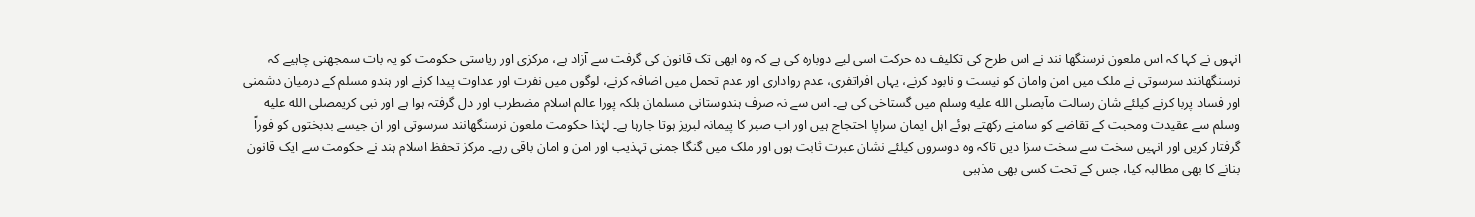انہوں نے کہا کہ اس ملعون نرسنگھا نند نے اس طرح کی تکلیف دہ حرکت اسی لیے دوبارہ کی ہے کہ وہ ابھی تک قانون کی گرفت سے آزاد ہے، مرکزی اور ریاستی حکومت کو یہ بات سمجھنی چاہیے کہ نرسنگھانند سرسوتی نے ملک میں امن وامان کو نیست و نابود کرنے، یہاں افراتفری، عدم رواداری اور عدم تحمل میں اضافہ کرنے، لوگوں میں نفرت اور عداوت پیدا کرنے اور ہندو مسلم کے درمیان دشمنی اور فساد پربا کرنے کیلئے شان رسالت مآبصلى الله عليه وسلم میں گستاخی کی ہے۔ اس سے نہ صرف ہندوستانی مسلمان بلکہ پورا عالم اسلام مضطرب اور دل گرفتہ ہوا ہے اور نبی کریمصلى الله عليه وسلم سے عقیدت ومحبت کے تقاضے کو سامنے رکھتے ہوئے اہل ایمان سراپا احتجاج ہیں اور اب صبر کا پیمانہ لبریز ہوتا جارہا ہے۔ لہٰذا حکومت ملعون نرسنگھانند سرسوتی اور ان جیسے بدبختوں کو فوراً گرفتار کریں اور انہیں سخت سے سخت سزا دیں تاکہ وہ دوسروں کیلئے نشان عبرت ثابت ہوں اور ملک میں گنگا جمنی تہذیب اور امن و امان باقی رہے۔ مرکز تحفظ اسلام ہند نے حکومت سے ایک قانون بنانے کا بھی مطالبہ کیا، جس کے تحت کسی بھی مذہبی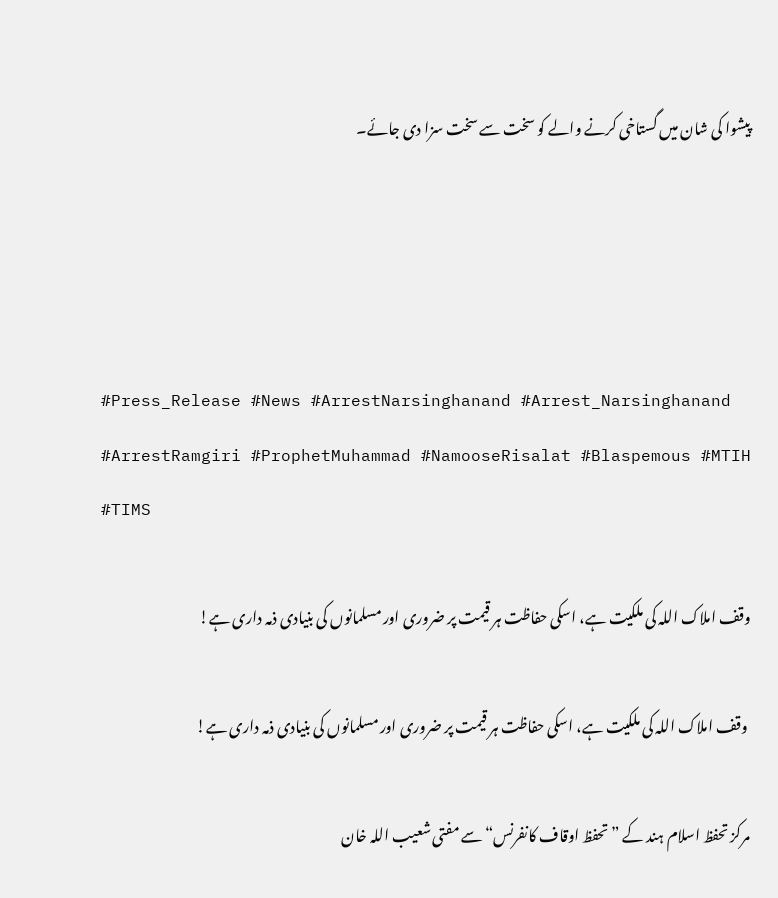پیشوا کی شان میں گستاخی کرنے والے کو سخت سے سخت سزا دی جائے۔




#Press_Release #News #ArrestNarsinghanand #Arrest_Narsinghanand #ArrestRamgiri #ProphetMuhammad #NamooseRisalat #Blaspemous #MTIH #TIMS

وقف املاک اللہ کی ملکیت ہے، اسکی حفاظت ہر قیمت پر ضروری اور مسلمانوں کی بنیادی ذمہ داری ہے!

 وقف املاک اللہ کی ملکیت ہے، اسکی حفاظت ہر قیمت پر ضروری اور مسلمانوں کی بنیادی ذمہ داری ہے!

مرکز تحفظ اسلام ہند کے ”تحفظ اوقاف کانفرنس“ سے مفتی شعیب اللہ خان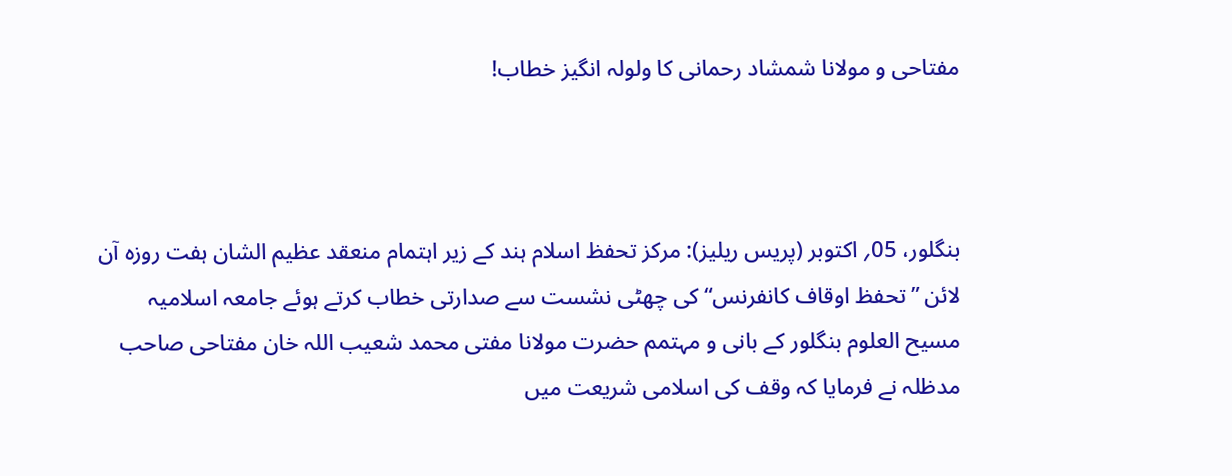مفتاحی و مولانا شمشاد رحمانی کا ولولہ انگیز خطاب!



بنگلور، 05؍ اکتوبر (پریس ریلیز): مرکز تحفظ اسلام ہند کے زیر اہتمام منعقد عظیم الشان ہفت روزہ آن لائن ”تحفظ اوقاف کانفرنس“ کی چھٹی نشست سے صدارتی خطاب کرتے ہوئے جامعہ اسلامیہ مسیح العلوم بنگلور کے بانی و مہتمم حضرت مولانا مفتی محمد شعیب اللہ خان مفتاحی صاحب مدظلہ نے فرمایا کہ وقف کی اسلامی شریعت میں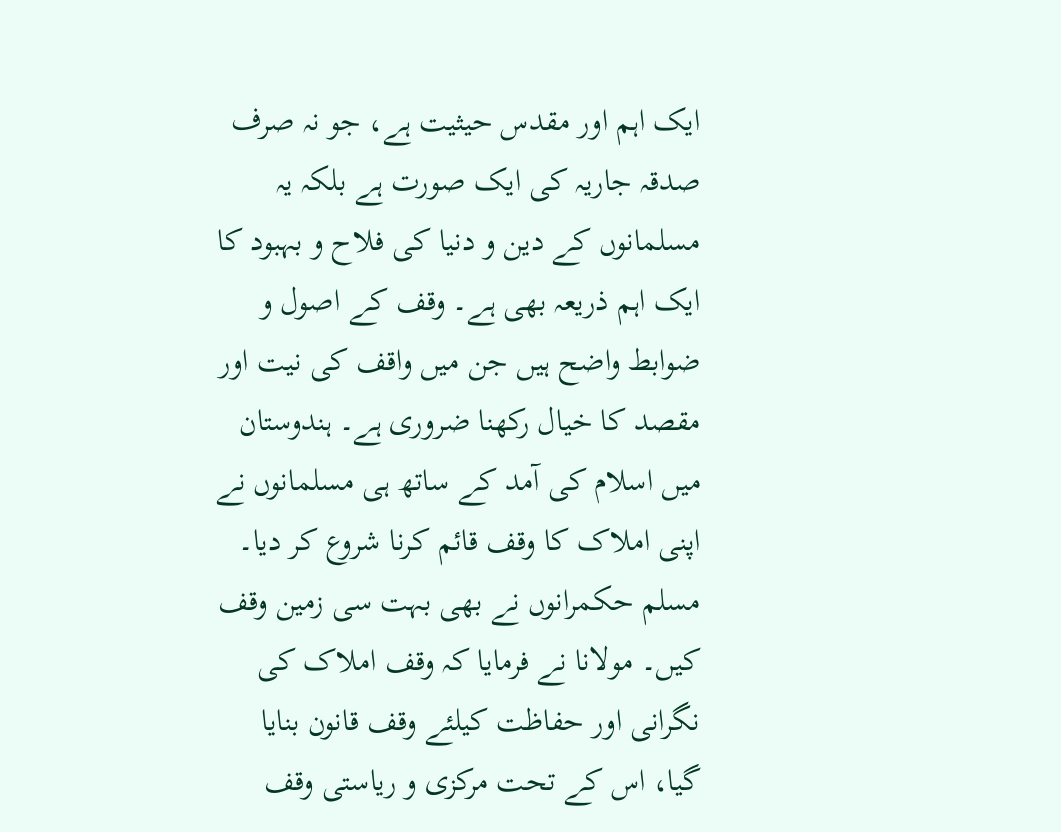ایک اہم اور مقدس حیثیت ہے، جو نہ صرف صدقہ جاریہ کی ایک صورت ہے بلکہ یہ مسلمانوں کے دین و دنیا کی فلاح و بہبود کا ایک اہم ذریعہ بھی ہے۔ وقف کے اصول و ضوابط واضح ہیں جن میں واقف کی نیت اور مقصد کا خیال رکھنا ضروری ہے۔ ہندوستان میں اسلام کی آمد کے ساتھ ہی مسلمانوں نے اپنی املاک کا وقف قائم کرنا شروع کر دیا۔ مسلم حکمرانوں نے بھی بہت سی زمین وقف کیں۔ مولانا نے فرمایا کہ وقف املاک کی نگرانی اور حفاظت کیلئے وقف قانون بنایا گیا، اس کے تحت مرکزی و ریاستی وقف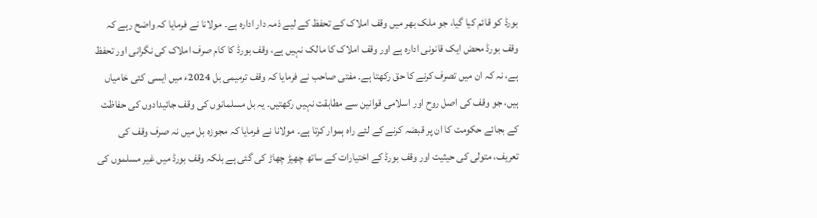بورڈ کو قائم کیا گیا، جو ملک بھر میں وقف املاک کے تحفظ کے لیے ذمہ دار ادارہ ہے۔ مولانا نے فرمایا کہ واضح رہے کہ وقف بورڈ محض ایک قانونی ادارہ ہے اور وقف املاک کا مالک نہیں ہے، وقف بورڈ کا کام صرف املاک کی نگرانی اور تحفظ ہے، نہ کہ ان میں تصرف کرنے کا حق رکھتا ہے۔ مفتی صاحب نے فرمایا کہ وقف ترمیمی بل 2024ء میں ایسی کئی خامیاں ہیں، جو وقف کی اصل روح اور اسلامی قوانین سے مطابقت نہیں رکھتیں۔ یہ بل مسلمانوں کی وقف جائیدادوں کی حفاظت کے بجائے حکومت کا ان پر قبضہ کرنے کے لئے راہ ہموار کرتا ہے۔ مولانا نے فرمایا کہ مجوزہ بل میں نہ صرف وقف کی تعریف، متولی کی حیثیت اور وقف بورڈ کے اختیارات کے ساتھ چھیڑ چھاڑ کی گئی ہے بلکہ وقف بورڈ میں غیر مسلموں کی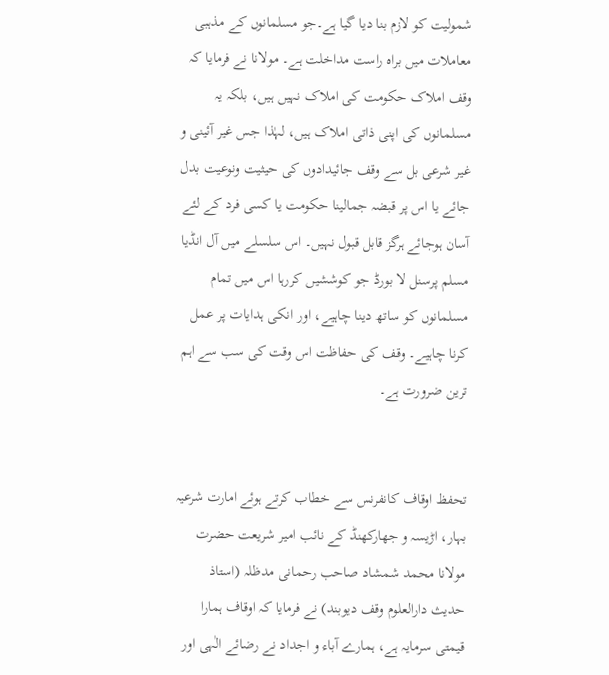شمولیت کو لازم بنا دیا گیا ہے۔جو مسلمانوں کے مذہبی معاملات میں براہ راست مداخلت ہے۔ مولانا نے فرمایا کہ وقف املاک حکومت کی املاک نہیں ہیں، بلکہ یہ مسلمانوں کی اپنی ذاتی املاک ہیں، لہٰذا جس غیر آئینی و غیر شرعی بل سے وقف جائیدادوں کی حیثیت ونوعیت بدل جائے یا اس پر قبضہ جمالینا حکومت یا کسی فرد کے لئے آسان ہوجائے ہرگز قابل قبول نہیں۔ اس سلسلے میں آل انڈیا مسلم پرسنل لا بورڈ جو کوششیں کررہا اس میں تمام مسلمانوں کو ساتھ دینا چاہیے، اور انکی ہدایات پر عمل کرنا چاہیے۔ وقف کی حفاظت اس وقت کی سب سے اہم ترین ضرورت ہے۔


تحفظ اوقاف کانفرنس سے خطاب کرتے ہوئے امارت شرعیہ بہار، اڑیسہ و جھارکھنڈ کے نائب امیر شریعت حضرت مولانا محمد شمشاد صاحب رحمانی مدظلہ (استاذ حدیث دارالعلوم وقف دیوبند) نے فرمایا کہ اوقاف ہمارا قیمتی سرمایہ ہے، ہمارے آباء و اجداد نے رضائے الٰہی اور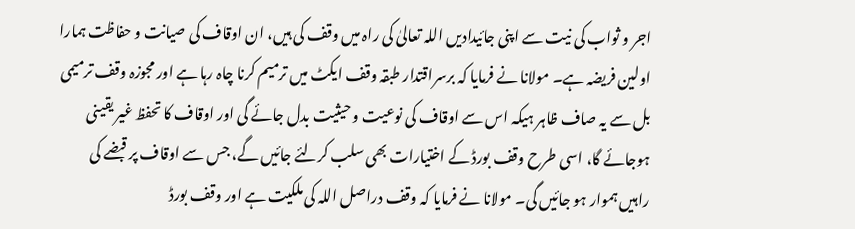اجر و ثواب کی نیت سے اپنی جائیدادیں اللہ تعالیٰ کی راہ میں وقف کی ہیں، ان اوقاف کی صیانت و حفاظت ہمارا اولین فریضہ ہے۔ مولانا نے فرمایا کہ برسراقتدار طبقہ وقف ایکٹ میں ترمیم کرنا چاہ رہا ہے اور مجوزہ وقف ترمیمی بل سے یہ صاف ظاہر ہیکہ اس سے اوقاف کی نوعیت و حیثیت بدل جائے گی اور اوقاف کا تحفظ غیر یقینی ہوجائے گا، اسی طرح وقف بورڈ کے اختیارات بھی سلب کرلئے جائیں گے، جس سے اوقاف پر قبضے کی راہیں ہموار ہو جائیں گی۔ مولانا نے فرمایا کہ وقف دراصل اللہ کی ملکیت ہے اور وقف بورڈ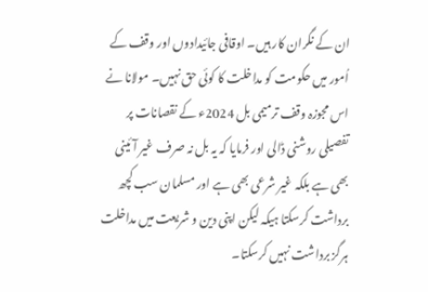ان کے نگران کار ہیں۔ اوقافی جائیدادوں اور وقف کے اُمور میں حکومت کو مداخلت کا کوئی حق نہیں۔ مولانا نے اس مجوزہ وقف ترمیمی بل 2024ء کے نقصانات پر تفصیلی روشنی ڈالی اور فرمایا کہ یہ بل نہ صرف غیر آئینی بھی ہے بلکہ غیر شرعی بھی ہے اور مسلمان سب کچھ برداشت کرسکتا ہیکہ لیکن اپنی دین و شریعت میں مداخلت ہرگز برداشت نہیں کرسکتا۔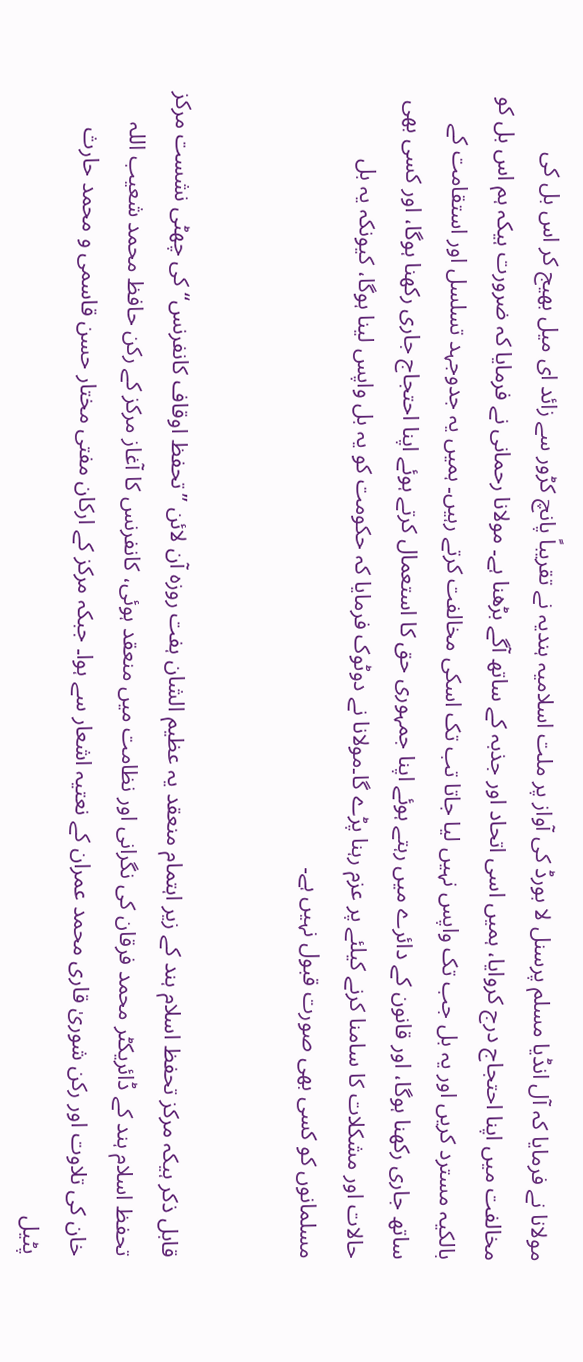مولانا نے فرمایا کہ آل انڈیا مسلم پرسنل لا بورڈ کی آواز پر ملت اسلامیہ ہندیہ نے تقریباً پانچ کڑور سے زائد ای میل بھیج کر اس بل کی مخالفت میں اپنا احتجاج درج کروایا، ہمیں اسی اتحاد اور جذبہ کے ساتھ آگے بڑھنا ہے۔ مولانا رحمانی نے فرمایا کہ ضرورت ہیکہ ہم اس بل کو بالکیہ مسترد کریں اور یہ بل جب تک واپس نہیں لیا جاتا تب تک اسکی مخالفت کرتے رہیں۔ ہمیں یہ جدوجہد تسلسل اور استقامت کے ساتھ جاری رکھنا ہوگا، اور قانون کے دائرے میں رہتے ہوئے اپنا جمہوری حق کا استعمال کرتے ہوئے اپنا احتجاج جاری رکھنا ہوگا، اور کسی بھی حالات اور مشکلات کا سامنا کرنے کیلئے پر عزم رہنا پڑے گا۔مولانا نے دوٹوک فرمایا کہ حکومت کو یہ بل واپس لینا ہوگا، کیونکہ یہ بل مسلمانوں کو کسی بھی صورت قبول نہیں ہے۔


قابل ذکر ہیکہ مرکز تحفظ اسلام ہند کے زیر اہتمام منعقد یہ عظیم الشان ہفت روزہ آن لائن ”تحفظ اوقاف کانفرنس“ کی چھٹی نشست مرکز تحفظ اسلام ہند کے ڈائریکٹر محمد فرقان کی نگرانی اور نظامت میں منعقد ہوئی، کانفرنس کا آغاز مرکز کے رکن حافظ محمد شعیب اللہ خان کی تلاوت اور رکن شوریٰ قاری محمد عمران کے نعتیہ اشعار سے ہوا۔ جبکہ مرکز کے ارکان مفتی مختار حسن قاسمی و محمد حارث پٹیل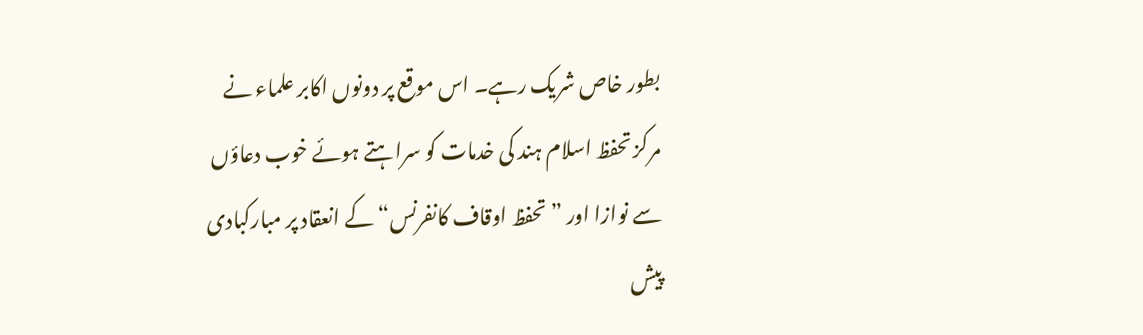بطور خاص شریک رہے۔ اس موقع پر دونوں اکابر علماء نے مرکز تحفظ اسلام ہند کی خدمات کو سراہتے ہوئے خوب دعاؤں سے نوازا اور ”تحفظ اوقاف کانفرنس“ کے انعقاد پر مبارکبادی پیش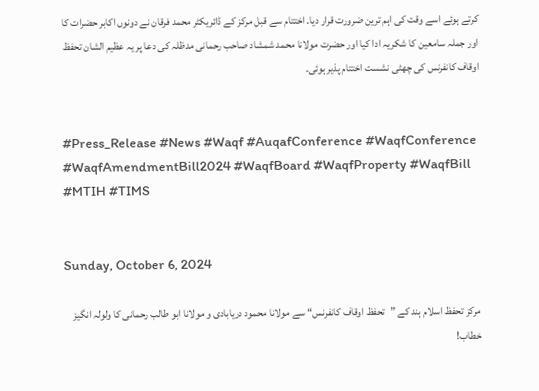کرتے ہوئے اسے وقت کی اہم ترین ضرورت قرار دیا۔ اختتام سے قبل مرکز کے ڈائریکٹر محمد فرقان نے دونوں اکابر حضرات کا اور جملہ سامعین کا شکریہ ادا کیا اور حضرت مولانا محمد شمشاد صاحب رحمانی مدظلہ کی دعا پر یہ عظیم الشان تحفظ اوقاف کانفرنس کی چھٹی نشست اختتام پذیر ہوئی۔


#Press_Release #News #Waqf #AuqafConference #WaqfConference #WaqfAmendmentBill2024 #WaqfBoard #WaqfProperty #WaqfBill #MTIH #TIMS


Sunday, October 6, 2024

مرکز تحفظ اسلام ہند کے ”تحفظ اوقاف کانفرنس“ سے مولانا محمود دریابادی و مولانا ابو طالب رحمانی کا ولولہ انگیز خطاب!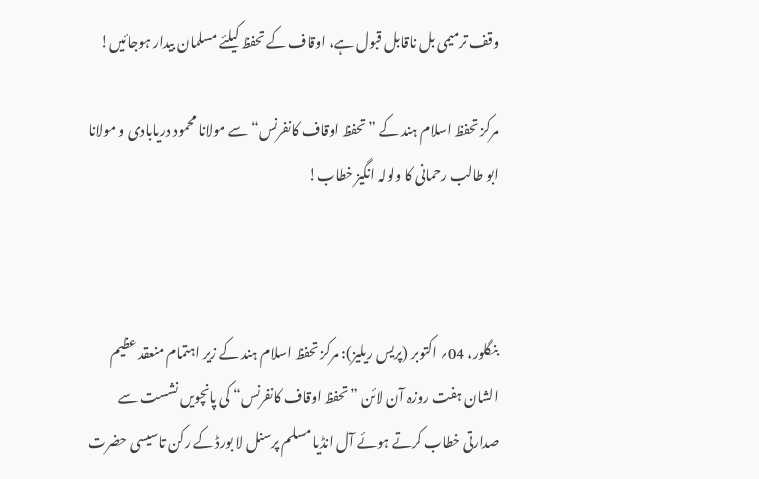وقف ترمیمی بل ناقابل قبول ہے، اوقاف کے تحفظ کیلئے مسلمان بیدار ہوجائیں!

مرکز تحفظ اسلام ہند کے ”تحفظ اوقاف کانفرنس“ سے مولانا محمود دریابادی و مولانا ابو طالب رحمانی کا ولولہ انگیز خطاب!



بنگلور، 04؍ اکتوبر (پریس ریلیز): مرکز تحفظ اسلام ہند کے زیر اہتمام منعقد عظیم الشان ہفت روزہ آن لائن ”تحفظ اوقاف کانفرنس“ کی پانچویں نشست سے صدارتی خطاب کرتے ہوئے آل انڈیا مسلم پرسنل لا بورڈ کے رکن تاسیسی حضرت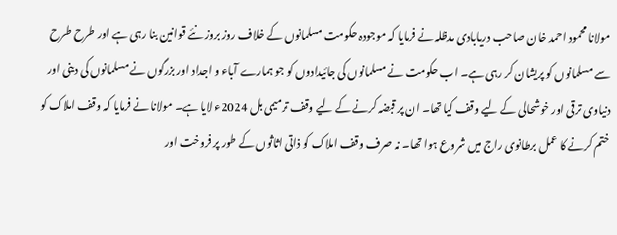مولانا محمود احمد خان صاحب دریابادی مدظلہ نے فرمایا کہ موجودہ حکومت مسلمانوں کے خلاف روز بروز نئے قوانین بنا رہی ہے اور طرح طرح سے مسلمانوں کو پریشان کر رہی ہے۔ اب حکومت نے مسلمانوں کی جائیدادوں کو جو ہمارے آباء و اجداد اور بزرگوں نے مسلمانوں کی دینی اور دنیاوی ترقی اور خوشحالی کے لیے وقف کیا تھا۔ ان پر قبضہ کرنے کے لیے وقف ترمیمی بل 2024ء لایا ہے۔ مولانا نے فرمایا کہ وقف املاک کو ختم کرنے کا عمل برطانوی راج میں شروع ہوا تھا۔ نہ صرف وقف املاک کو ذاتی اثاثوں کے طور پر فروخت اور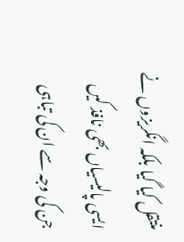منتقل کیا گیا بلکہ انگریزوں نے ایسی پالیسیاں بھی نافذ کیں جن کی وجہ سے ان کی تباہی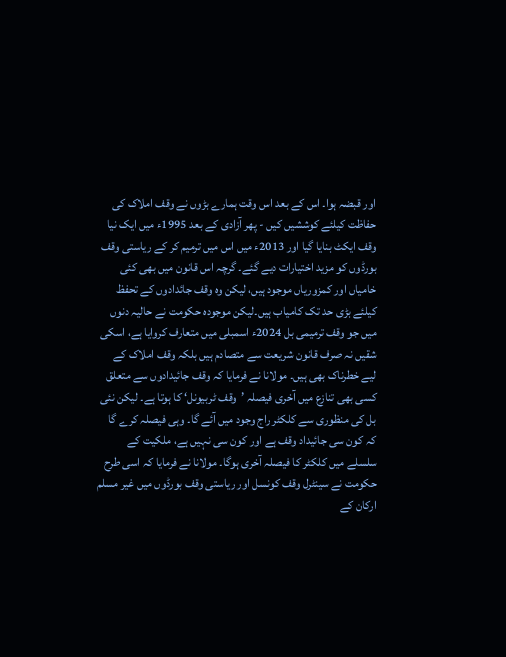اور قبضہ ہوا۔ اس کے بعد اس وقت ہمارے بڑوں نے وقف املاک کی حفاظت کیلئے کوششیں کیں - پھر آزادی کے بعد 1995ء میں ایک نیا وقف ایکٹ بنایا گیا اور 2013ء میں اس میں ترمیم کر کے ریاستی وقف بورڈوں کو مزید اختیارات دیے گئے۔ گرچہ اس قانون میں بھی کئی خامیاں اور کمزوریاں موجود ہیں، لیکن وہ وقف جائدادوں کے تحفظ کیلئے بڑی حد تک کامیاب ہیں۔لیکن موجودہ حکومت نے حالیہ دنوں میں جو وقف ترمیمی بل 2024ء اسمبلی میں متعارف کروایا ہے، اسکی شقیں نہ صرف قانون شریعت سے متصادم ہیں بلکہ وقف املاک کے لیے خطرناک بھی ہیں۔ مولانا نے فرمایا کہ وقف جائیدادوں سے متعلق کسی بھی تنازع میں آخری فیصلہ ’وقف ٹربیونل‘ کا ہوتا ہے۔ لیکن نئی بل کی منظوری سے کلکٹر راج وجود میں آئے گا۔ وہی فیصلہ کرے گا کہ کون سی جائیداد وقف ہے اور کون سی نہیں ہے، ملکیت کے سلسلے میں کلکٹر کا فیصلہ آخری ہوگا۔ مولانا نے فرمایا کہ اسی طرح حکومت نے سینٹرل وقف کونسل اور ریاستی وقف بورڈوں میں غیر مسلم ارکان کے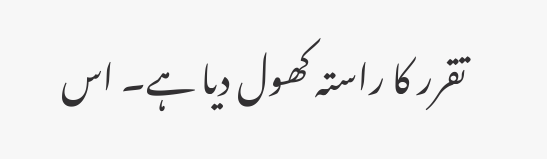تقرر کا راستہ کھول دیا ہے۔ اس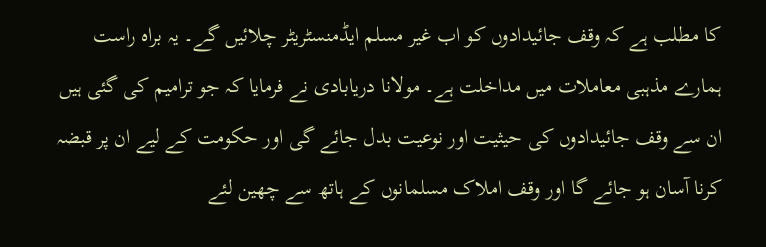کا مطلب ہے کہ وقف جائیدادوں کو اب غیر مسلم ایڈمنسٹریٹر چلائیں گے۔ یہ براہ راست ہمارے مذہبی معاملات میں مداخلت ہے۔ مولانا دریابادی نے فرمایا کہ جو ترامیم کی گئی ہیں ان سے وقف جائیدادوں کی حیثیت اور نوعیت بدل جائے گی اور حکومت کے لیے ان پر قبضہ کرنا آسان ہو جائے گا اور وقف املاک مسلمانوں کے ہاتھ سے چھین لئے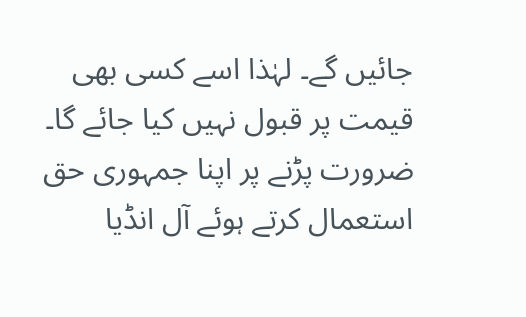جائیں گے۔ لہٰذا اسے کسی بھی قیمت پر قبول نہیں کیا جائے گا۔ ضرورت پڑنے پر اپنا جمہوری حق استعمال کرتے ہوئے آل انڈیا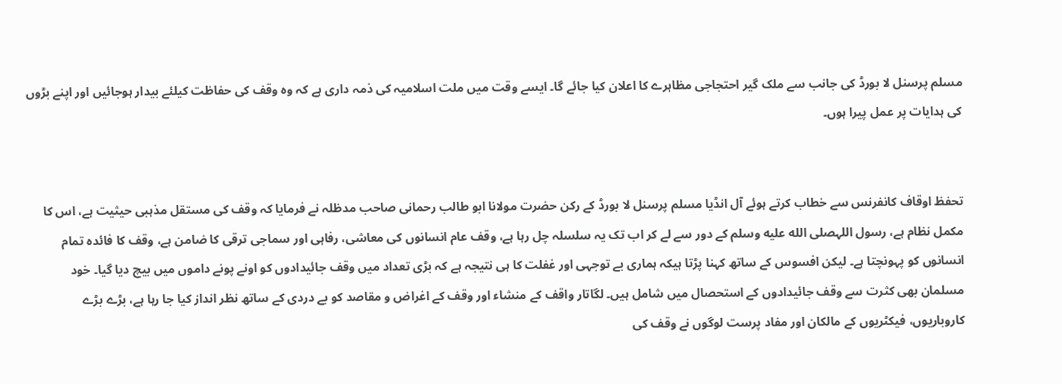مسلم پرسنل لا بورڈ کی جانب سے ملک گیر احتجاجی مظاہرے کا اعلان کیا جائے گا۔ ایسے وقت میں ملت اسلامیہ کی ذمہ داری ہے کہ وہ وقف کی حفاظت کیلئے بیدار ہوجائیں اور اپنے بڑوں کی ہدایات پر عمل پیرا ہوں۔


تحفظ اوقاف کانفرنس سے خطاب کرتے ہوئے آل انڈیا مسلم پرسنل لا بورڈ کے رکن حضرت مولانا ابو طالب رحمانی صاحب مدظلہ نے فرمایا کہ وقف کی مستقل مذہبی حیثیت ہے، اس کا مکمل نظام ہے، رسول اللہصلى الله عليه وسلم کے دور سے لے کر اب تک یہ سلسلہ چل رہا ہے، وقف عام انسانوں کی معاشی، رفاہی اور سماجی ترقی کا ضامن ہے، وقف کا فائدہ تمام انسانوں کو پہونچتا ہے۔ لیکن افسوس کے ساتھ کہنا پڑتا ہیکہ ہماری بے توجہی اور غفلت کا ہی نتیجہ ہے کہ بڑی تعداد میں وقف جائیدادوں کو اونے پونے داموں میں بیچ دیا گیا۔ خود مسلمان بھی کثرت سے وقف جائیدادوں کے استحصال میں شامل ہیں۔ لگاتار واقف کے منشاء اور وقف کے اغراض و مقاصد کو بے دردی کے ساتھ نظر انداز کیا جا رہا ہے، بڑے بڑے کاروباریوں، فیکٹریوں کے مالکان اور مفاد پرست لوگوں نے وقف کی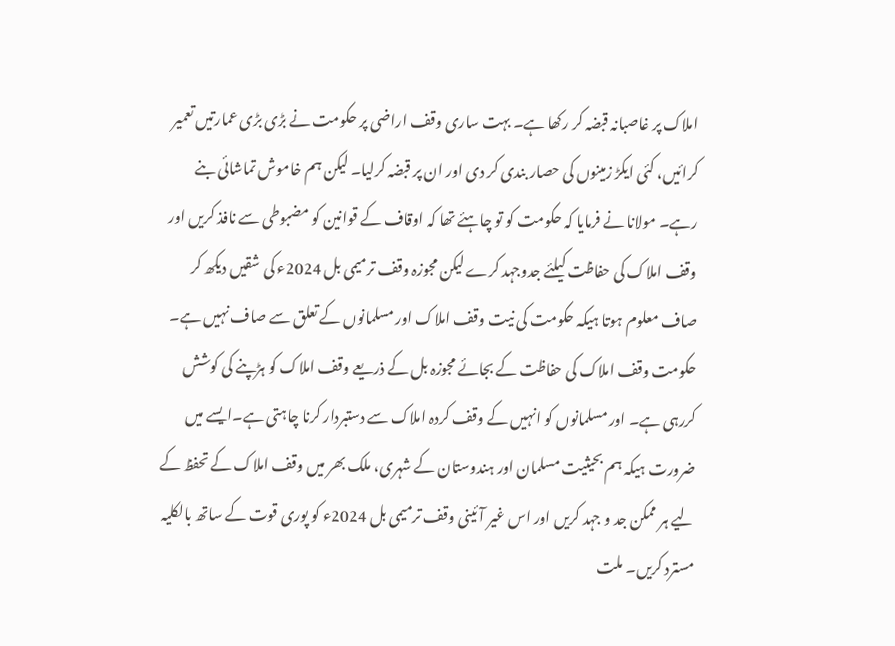املاک پر غاصبانہ قبضہ کر رکھا ہے۔ بہت ساری وقف اراضی پر حکومت نے بڑی بڑی عمارتیں تعمیر کرائیں، کئی ایکڑ زمینوں کی حصار بندی کر دی اور ان پر قبضہ کرلیا۔ لیکن ہم خاموش تماشائی بنے رہے۔ مولانا نے فرمایا کہ حکومت کو تو چاہئے تھا کہ اوقاف کے قوانین کو مضبوطی سے نافذ کریں اور وقف املاک کی حفاظت کیلئے جدوجہد کرے لیکن مجوزہ وقف ترمیمی بل 2024ء کی شقیں دیکھ کر صاف معلوم ہوتا ہیکہ حکومت کی نیت وقف املاک اور مسلمانوں کے تعلق سے صاف نہیں ہے۔ حکومت وقف املاک کی حفاظت کے بجائے مجوزہ بل کے ذریعے وقف املاک کو ہڑپنے کی کوشش کررہی ہے۔ اور مسلمانوں کو انہیں کے وقف کردہ املاک سے دستبردار کرنا چاہتی ہے۔ایسے میں ضرورت ہیکہ ہم بحیثیت مسلمان اور ہندوستان کے شہری، ملک بھر میں وقف املاک کے تحفظ کے لیے ہر ممکن جد و جہد کریں اور اس غیر آئینی وقف ترمیمی بل 2024ء کو پوری قوت کے ساتھ بالکلیہ مسترد کریں۔ ملت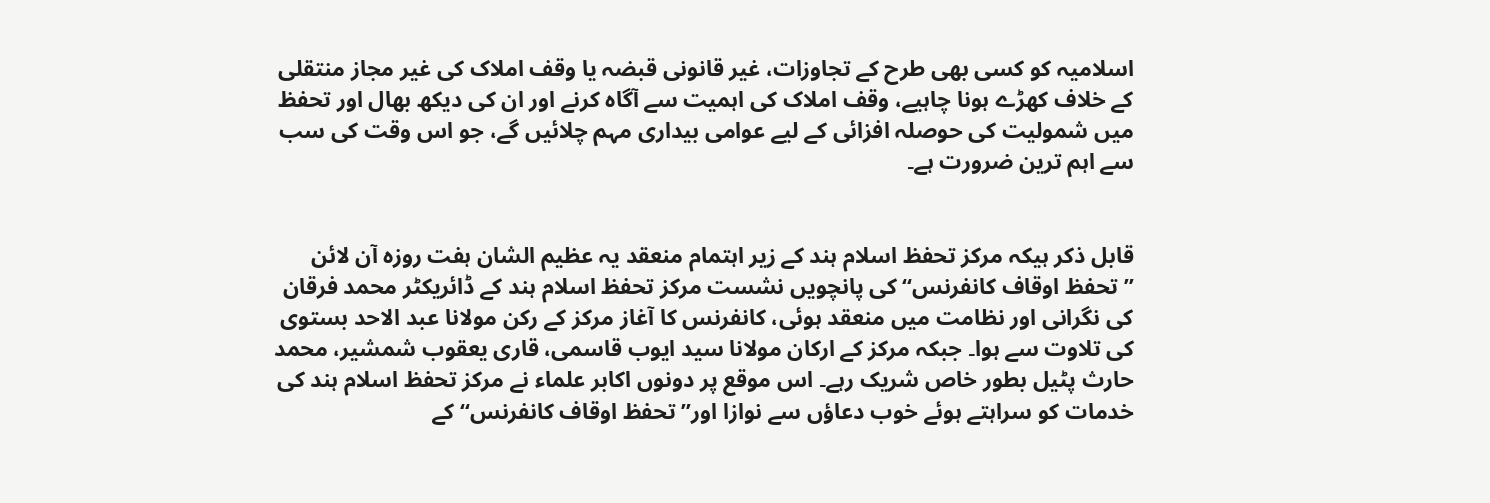اسلامیہ کو کسی بھی طرح کے تجاوزات، غیر قانونی قبضہ یا وقف املاک کی غیر مجاز منتقلی کے خلاف کھڑے ہونا چاہیے، وقف املاک کی اہمیت سے آگاہ کرنے اور ان کی دیکھ بھال اور تحفظ میں شمولیت کی حوصلہ افزائی کے لیے عوامی بیداری مہم چلائیں گے، جو اس وقت کی سب سے اہم ترین ضرورت ہے۔


قابل ذکر ہیکہ مرکز تحفظ اسلام ہند کے زیر اہتمام منعقد یہ عظیم الشان ہفت روزہ آن لائن ”تحفظ اوقاف کانفرنس“ کی پانچویں نشست مرکز تحفظ اسلام ہند کے ڈائریکٹر محمد فرقان کی نگرانی اور نظامت میں منعقد ہوئی، کانفرنس کا آغاز مرکز کے رکن مولانا عبد الاحد بستوی کی تلاوت سے ہوا۔ جبکہ مرکز کے ارکان مولانا سید ایوب قاسمی، قاری یعقوب شمشیر، محمد حارث پٹیل بطور خاص شریک رہے۔ اس موقع پر دونوں اکابر علماء نے مرکز تحفظ اسلام ہند کی خدمات کو سراہتے ہوئے خوب دعاؤں سے نوازا اور”تحفظ اوقاف کانفرنس“ کے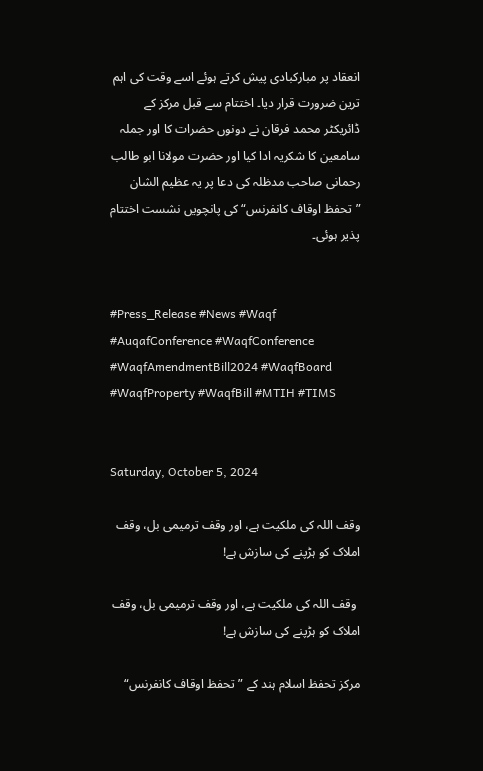انعقاد پر مبارکبادی پیش کرتے ہوئے اسے وقت کی اہم ترین ضرورت قرار دیا۔ اختتام سے قبل مرکز کے ڈائریکٹر محمد فرقان نے دونوں حضرات کا اور جملہ سامعین کا شکریہ ادا کیا اور حضرت مولانا ابو طالب رحمانی صاحب مدظلہ کی دعا پر یہ عظیم الشان ”تحفظ اوقاف کانفرنس“ کی پانچویں نشست اختتام پذیر ہوئی۔


#Press_Release #News #Waqf #AuqafConference #WaqfConference #WaqfAmendmentBill2024 #WaqfBoard #WaqfProperty #WaqfBill #MTIH #TIMS


Saturday, October 5, 2024

وقف اللہ کی ملکیت ہے، اور وقف ترمیمی بل، وقف املاک کو ہڑپنے کی سازش ہے!

 وقف اللہ کی ملکیت ہے، اور وقف ترمیمی بل، وقف املاک کو ہڑپنے کی سازش ہے!

مرکز تحفظ اسلام ہند کے ”تحفظ اوقاف کانفرنس“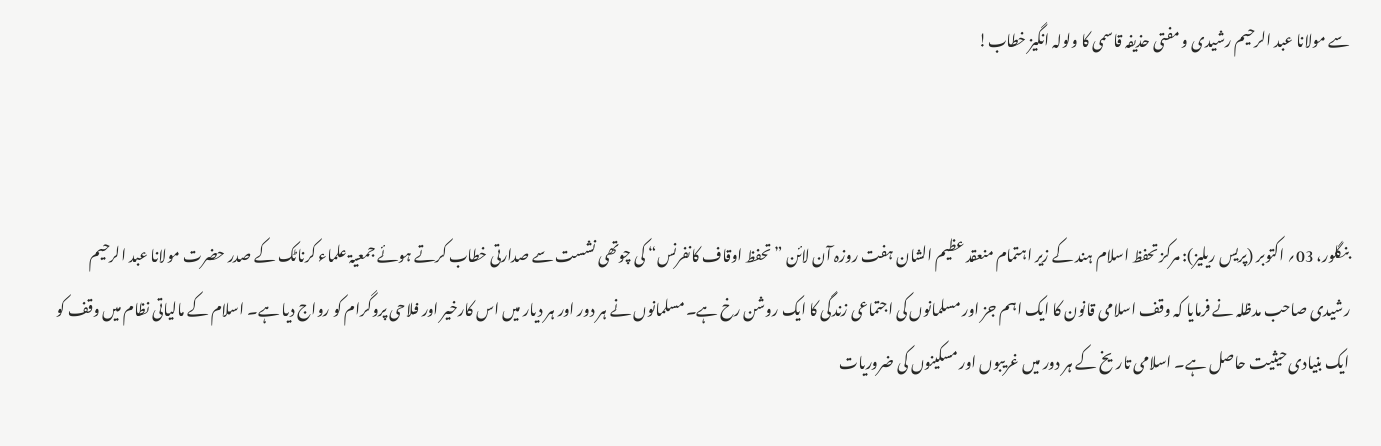سے مولانا عبد الرحیم رشیدی و مفتی حذیفہ قاسمی کا ولولہ انگیز خطاب!



بنگلور، 03؍ اکتوبر (پریس ریلیز): مرکز تحفظ اسلام ہند کے زیر اہتمام منعقد عظیم الشان ہفت روزہ آن لائن ”تحفظ اوقاف کانفرنس“ کی چوتھی نشست سے صدارتی خطاب کرتے ہوئے جمعیۃ علماء کرناٹک کے صدر حضرت مولانا عبد الرحیم رشیدی صاحب مدظلہ نے فرمایا کہ وقف اسلامی قانون کا ایک اہم جز اور مسلمانوں کی اجتماعی زندگی کا ایک روشن رخ ہے۔ مسلمانوں نے ہر دور اور ہر دیار میں اس کارخیر اور فلاحی پروگرام کو رواج دیا ہے۔ اسلام کے مالیاتی نظام میں وقف کو ایک بنیادی حیثیت حاصل ہے۔ اسلامی تاریخ کے ہر دور میں غریبوں اور مسکینوں کی ضروریات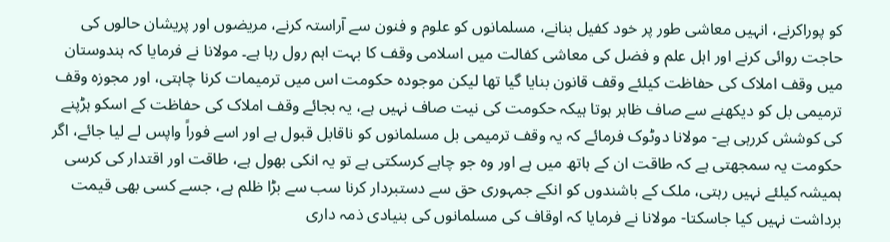کو پوراکرنے، انہیں معاشی طور پر خود کفیل بنانے، مسلمانوں کو علوم و فنون سے آراستہ کرنے، مریضوں اور پریشان حالوں کی حاجت روائی کرنے اور اہل علم و فضل کی معاشی کفالت میں اسلامی وقف کا بہت اہم رول رہا ہے۔ مولانا نے فرمایا کہ ہندوستان میں وقف املاک کی حفاظت کیلئے وقف قانون بنایا گیا تھا لیکن موجودہ حکومت اس میں ترمیمات کرنا چاہتی، اور مجوزہ وقف ترمیمی بل کو دیکھنے سے صاف ظاہر ہوتا ہیکہ حکومت کی نیت صاف نہیں ہے، یہ بجائے وقف املاک کی حفاظت کے اسکو ہڑپنے کی کوشش کررہی ہے- مولانا دوٹوک فرمائے کہ یہ وقف ترمیمی بل مسلمانوں کو ناقابل قبول ہے اور اسے فوراً واپس لے لیا جائے، اگر حکومت یہ سمجھتی ہے کہ طاقت ان کے ہاتھ میں ہے اور وہ جو چاہے کرسکتی ہے تو یہ انکی بھول ہے، طاقت اور اقتدار کی کرسی ہمیشہ کیلئے نہیں رہتی، ملک کے باشندوں کو انکے جمہوری حق سے دستبردار کرنا سب سے بڑا ظلم ہے، جسے کسی بھی قیمت برداشت نہیں کیا جاسکتا- مولانا نے فرمایا کہ اوقاف کی مسلمانوں کی بنیادی ذمہ داری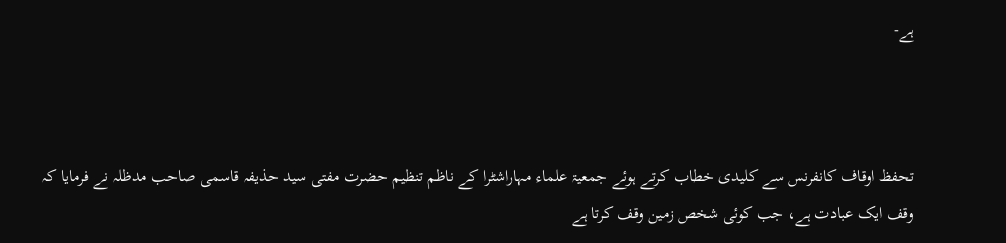ہے-



تحفظ اوقاف کانفرنس سے کلیدی خطاب کرتے ہوئے جمعیۃ علماء مہاراشٹرا کے ناظم تنظیم حضرت مفتی سید حذیفہ قاسمی صاحب مدظلہ نے فرمایا کہ وقف ایک عبادت ہے، جب کوئی شخص زمین وقف کرتا ہے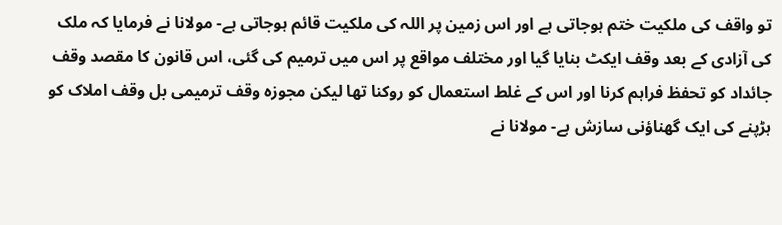تو واقف کی ملکیت ختم ہوجاتی ہے اور اس زمین پر اللہ کی ملکیت قائم ہوجاتی ہے- مولانا نے فرمایا کہ ملک کی آزادی کے بعد وقف ایکٹ بنایا گیا اور مختلف مواقع پر اس میں ترمیم کی گئی، اس قانون کا مقصد وقف جائداد کو تحفظ فراہم کرنا اور اس کے غلط استعمال کو روکنا تھا لیکن مجوزہ وقف ترمیمی بل وقف املاک کو ہڑپنے کی ایک گھناؤنی سازش ہے- مولانا نے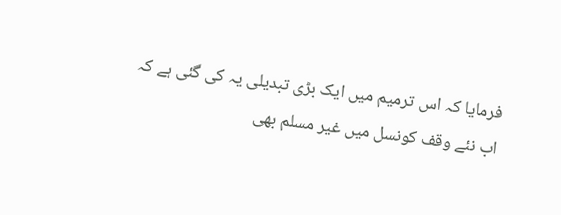فرمایا کہ اس ترمیم میں ایک بڑی تبدیلی یہ کی گئی ہے کہ اب نئے وقف کونسل میں غیر مسلم بھی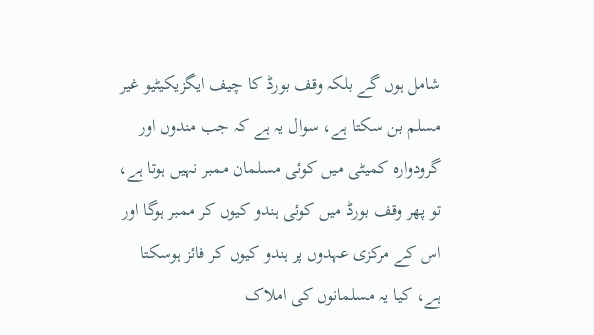شامل ہوں گے بلکہ وقف بورڈ کا چیف ایگزیکیٹیو غیر مسلم بن سکتا ہے، سوال یہ ہے کہ جب مندوں اور گرودوارہ کمیٹی میں کوئی مسلمان ممبر نہیں ہوتا ہے، تو پھر وقف بورڈ میں کوئی ہندو کیوں کر ممبر ہوگا اور اس کے مرکزی عہدوں پر ہندو کیوں کر فائز ہوسکتا ہے، کیا یہ مسلمانوں کی املاک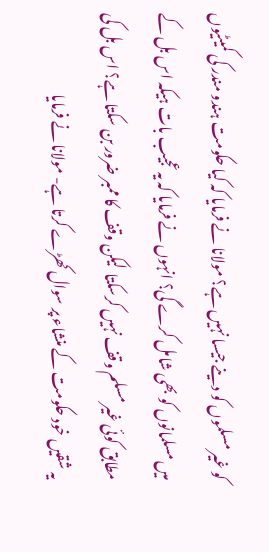کو غیر مسلموں کو دینے جیسا نہیں ہے؟ مولانا نے فرمایا کہ کیا حکومت ہندو مندر کی کمیٹیوں میں مسلمانوں کو بھی شامل کرے گی؟ انہوں نے فرمایا کہ یہ عجیب بات ہیکہ اس بل کے مطابق کوئی غیر مسلم وقف نہیں کرسکتا  لیکن وقف کا ممبر ضرور بن سکتا ہے؟ اس بل کی یہ شقیں خود حکومت کے منشاء پر سوال کھڑے کرتا ہے- مولانا نے فرمایا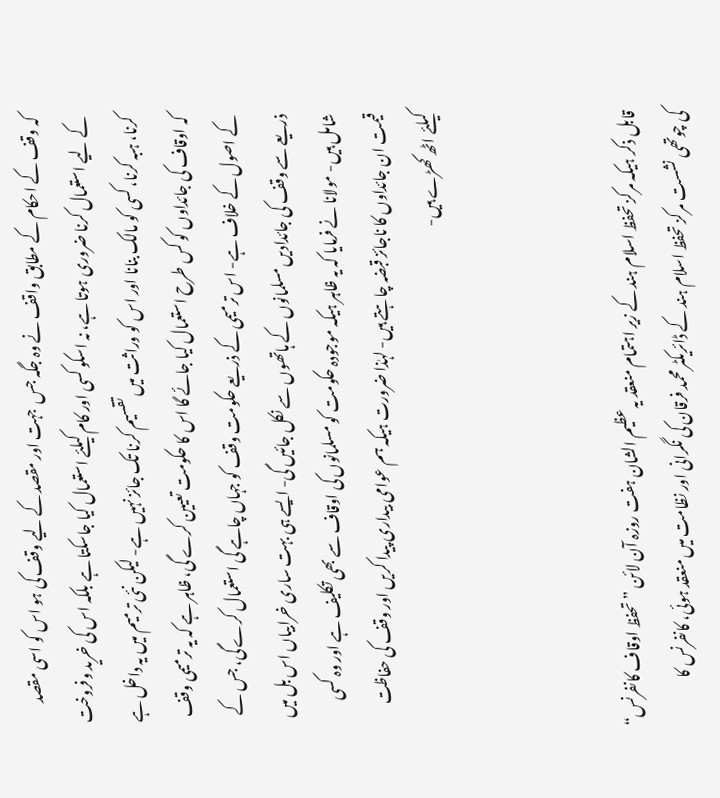کہ وقف کے احکام کے مطابق واقف نے وہ جگہ جس  جہت اور مقصد کے لیے وقف کی ہو اس کو اسی مقصد کے لیے استعمال کرنا ضروری ہوتا ہے، نہ اسکو کسی اور کام کیلئے استعمال کیا جاسکتا ہے بلکہ اس کی خرید وفروخت کرنا، ہبہ کرنا، کسی کو مالک بنانا اور اس کو وراثت میں تقسیم کرنا تک جائز نہیں ہے- لیکن نئی ترمیم میں یہ داخل ہے کہ اوقاف کی جائداوں کو کس طرح استعمال کیا جائے گا اس کا حکومت تعیین کرے گی، ظاہر ہے کہ یہ ترمیمی وقف کے اصول کے خلاف ہے- اس ترمیمی کے ذریعے حکومت وقف کو جہاں چاہے گی استعمال کرے گی، جس کے ذریعے سے وقف کی جائدادیں مسلمانوں کے ہاتھوں سے نکل جائیں گی- ایسے ہی بہت ساری خرابیاں اس بل میں شامل ہیں- مولانا نے فرمایا کہ یہ ظاہر ہیکہ موجودہ حکومت کو مسلمانوں کی اوقاف سے بھی تکلیف ہے اور وہ کسی قیمت ان جائداوں کا ناجائز قبضہ چاہتے ہیں- لہٰذا ضرورت ہیکہ ہم عوامی بیداری پیدا کریں اور وقف کی حفاظت کیلئے اٹھ کھڑے ہیں-



قابل ذکر ہیکہ مرکز تحفظ اسلام ہند کے زیر اہتمام منعقد یہ عظیم الشان ہفت روزہ آن لائن ”تحفظ اوقاف کانفرنس“ کی چوتھی نشست مرکز تحفظ اسلام ہند کے ڈائریکٹر محمد فرقان کی نگرانی اور نظامت میں منعقد ہوئی، کانفرنس کا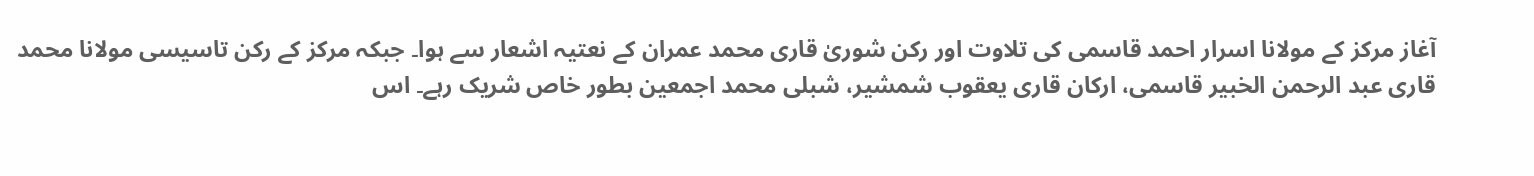آغاز مرکز کے مولانا اسرار احمد قاسمی کی تلاوت اور رکن شوریٰ قاری محمد عمران کے نعتیہ اشعار سے ہوا۔ جبکہ مرکز کے رکن تاسیسی مولانا محمد قاری عبد الرحمن الخبیر قاسمی، ارکان قاری یعقوب شمشیر، شبلی محمد اجمعین بطور خاص شریک رہے۔ اس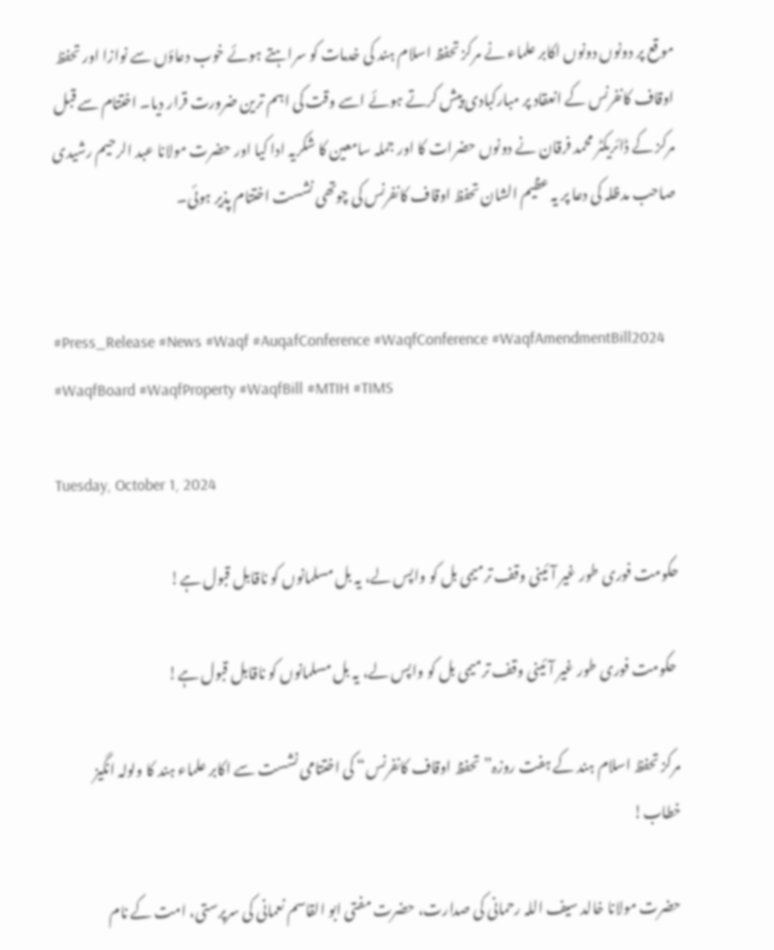موقع پر دونوں دونوں اکابر علماء نے مرکز تحفظ اسلام ہند کی خدمات کو سراہتے ہوئے خوب دعاؤں سے نوازا اور تحفظ اوقاف کانفرنس کے انعقاد پر مبارکبادی پیش کرتے ہوئے اسے وقت کی اہم ترین ضرورت قرار دیا۔ اختتام سے قبل مرکز کے ڈائریکٹر محمد فرقان نے دونوں حضرات کا اور جملہ سامعین کا شکریہ ادا کیا اور حضرت مولانا عبد الرحیم رشیدی صاحب مدظلہ کی دعا پر یہ عظیم الشان تحفظ اوقاف کانفرنس کی چوتھی نشست اختتام پذیر ہوئی۔


#Press_Release #News #Waqf #AuqafConference #WaqfConference #WaqfAmendmentBill2024 #WaqfBoard #WaqfProperty #WaqfBill #MTIH #TIMS

Tuesday, October 1, 2024

حکومت فوری طور غیر آئینی وقف ترمیمی بل کو واپس لے، یہ بل مسلمانوں کو ناقابل قبول ہے!

 حکومت فوری طور غیر آئینی وقف ترمیمی بل کو واپس لے، یہ بل مسلمانوں کو ناقابل قبول ہے!

مرکز تحفظ اسلام ہند کے ہفت روزہ”تحفظ اوقاف کانفرنس“ کی اختتامی نشست سے اکابر علماء ہند کا ولولہ انگیز خطاب!

حضرت مولانا خالد سیف اللہ رحمانی کی صدارت، حضرت مفتی ابو القاسم نعمانی کی سرپرستی، امت کے نام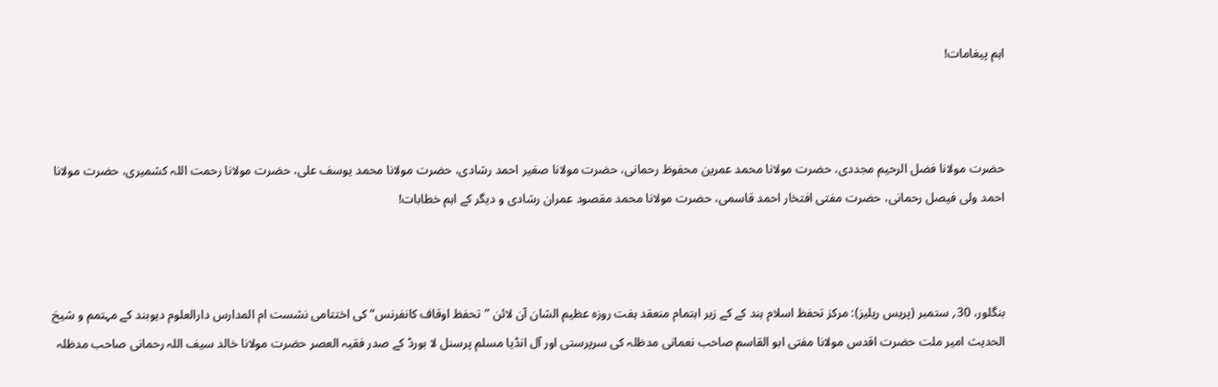اہم پیغامات!



حضرت مولانا فضل الرحیم مجددی، حضرت مولانا محمد عمرین محفوظ رحمانی، حضرت مولانا صغیر احمد رشادی، حضرت مولانا محمد یوسف علی، حضرت مولانا رحمت اللہ کشمیری، حضرت مولانا احمد ولی فیصل رحمانی، حضرت مفتی افتخار احمد قاسمی، حضرت مولانا محمد مقصود عمران رشادی و دیگر کے اہم خطابات!



بنگلور، 30؍ ستمبر (پریس ریلیز): مرکز تحفظ اسلام ہند کے کے زیر اہتمام منعقد ہفت روزہ عظیم الشان آن لائن ”تحفظ اوقاف کانفرنس“ کی اختتامی نشست ام المدارس دارالعلوم دیوبند کے مہتمم و شیخ الحدیث امیر ملت حضرت اقدس مولانا مفتی ابو القاسم صاحب نعمانی مدظلہ کی سرپرستی اور آل انڈیا مسلم پرسنل لا بورڈ کے صدر فقیہ العصر حضرت مولانا خالد سیف اللہ رحمانی صاحب مدظلہ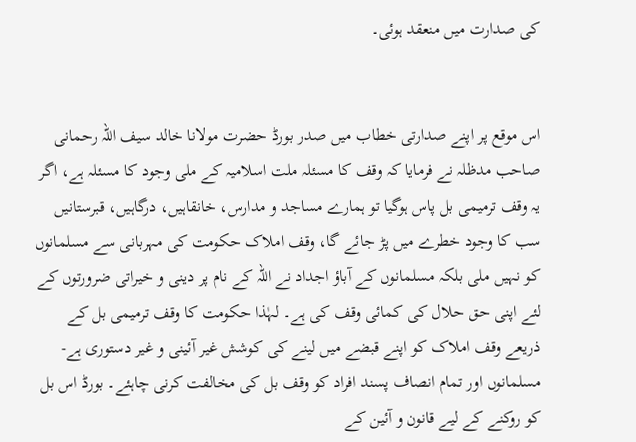کی صدارت میں منعقد ہوئی۔


اس موقع پر اپنے صدارتی خطاب میں صدر بورڈ حضرت مولانا خالد سیف اللہ رحمانی صاحب مدظلہ نے فرمایا کہ وقف کا مسئلہ ملت اسلامیہ کے ملی وجود کا مسئلہ ہے، اگر یہ وقف ترمیمی بل پاس ہوگیا تو ہمارے مساجد و مدارس، خانقاہیں، درگاہیں، قبرستانیں سب کا وجود خطرے میں پڑ جائے گا، وقف املاک حکومت کی مہربانی سے مسلمانوں کو نہیں ملی بلکہ مسلمانوں کے آباؤ اجداد نے اللہ کے نام پر دینی و خیراتی ضرورتوں کے لئے اپنی حق حلال کی کمائی وقف کی ہے۔ لہٰذا حکومت کا وقف ترمیمی بل کے ذریعے وقف املاک کو اپنے قبضے میں لینے کی کوشش غیر آئینی و غیر دستوری ہے- مسلمانوں اور تمام انصاف پسند افراد کو وقف بل کی مخالفت کرنی چاہئے۔ بورڈ اس بل کو روکنے کے لیے قانون و آئین کے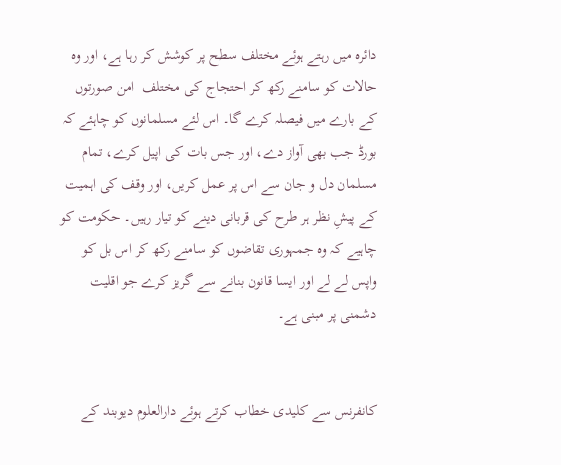دائرہ میں رہتے ہوئے مختلف سطح پر کوشش کر رہا ہے، اور وہ حالات کو سامنے رکھ کر احتجاج کی مختلف  امن صورتوں کے بارے میں فیصلہ کرے گا۔ اس لئے مسلمانوں کو چاہئے کہ بورڈ جب بھی آواز دے، اور جس بات کی اپیل کرے، تمام مسلمان دل و جان سے اس پر عمل کریں، اور وقف کی اہمیت کے پیشِ نظر ہر طرح کی قربانی دینے کو تیار رہیں۔ حکومت کو چاہیے کہ وہ جمہوری تقاضوں کو سامنے رکھ کر اس بل کو واپس لے لے اور ایسا قانون بنانے سے گریز کرے جو اقلیت دشمنی پر مبنی ہے۔


کانفرنس سے کلیدی خطاب کرتے ہوئے دارالعلوم دیوبند کے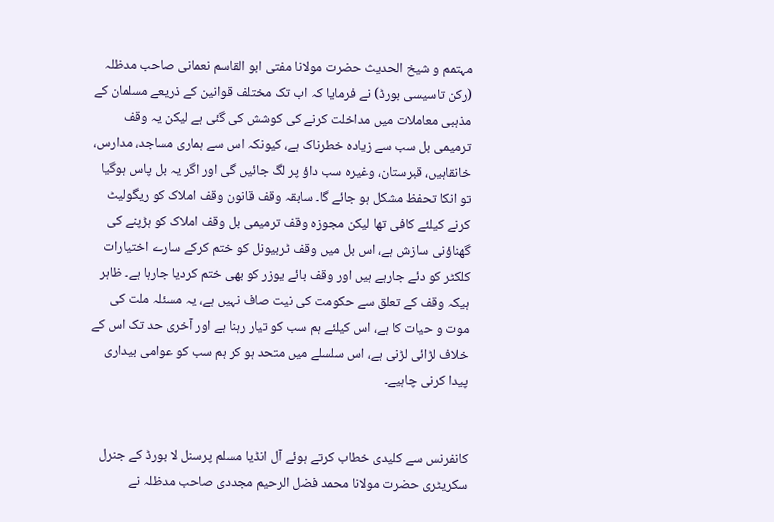مہتمم و شیخ الحدیث حضرت مولانا مفتی ابو القاسم نعمانی صاحب مدظلہ (رکن تاسیسی بورڈ) نے فرمایا کہ اب تک مختلف قوانین کے ذریعے مسلمان کے مذہبی معاملات میں مداخلت کرنے کی کوشش کی گئی ہے لیکن یہ وقف ترمیمی بل سب سے زیادہ خطرناک ہے، کیونکہ اس سے ہماری مساجد، مدارس، خانقاہیں، قبرستان، وغیرہ سب داؤ پر لگ جائیں گی اور اگر یہ بل پاس ہوگیا تو انکا تحفظ مشکل ہو جائے گا۔ سابقہ وقف قانون وقف املاک کو ریگولیٹ کرنے کیلئے کافی تھا لیکن مجوزہ وقف ترمیمی بل وقف املاک کو ہڑپنے کی گھناؤنی سازش ہے، اس بل میں وقف ٹربیونل کو ختم کرکے سارے اختیارات کلکٹر کو دئے جارہے ہیں اور وقف بائے یوزر کو بھی ختم کردیا جارہا ہے۔ ظاہر ہیکہ وقف کے تعلق سے حکومت کی نیت صاف نہیں ہے، یہ مسئلہ ملت کی موت و حیات کا ہے، اس کیلئے ہم سب کو تیار رہنا ہے اور آخری حد تک اس کے خلاف لڑائی لڑنی ہے، اس سلسلے میں متحد ہو کر ہم سب کو عوامی بیداری پیدا کرنی چاہیے۔


کانفرنس سے کلیدی خطاب کرتے ہوئے آل انڈیا مسلم پرسنل لا بورڈ کے جنرل سکریٹری حضرت مولانا محمد فضل الرحیم مجددی صاحب مدظلہ نے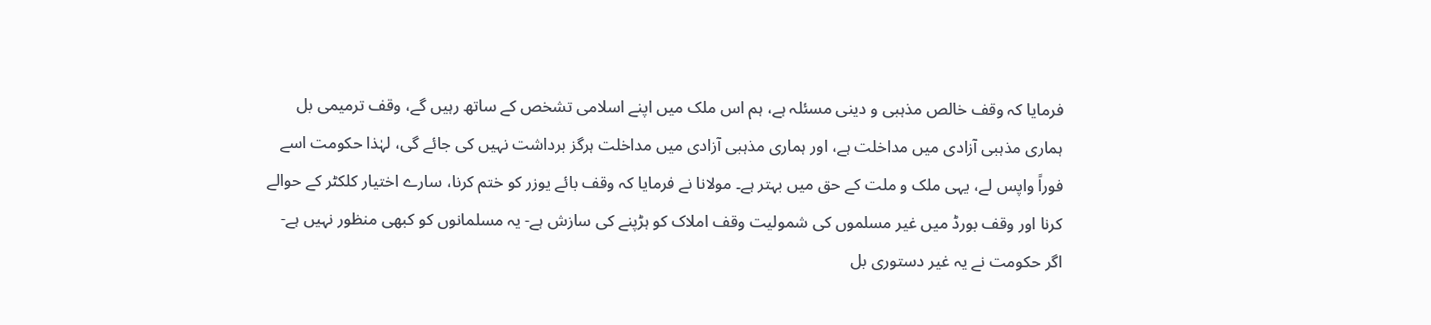فرمایا کہ وقف خالص مذہبی و دینی مسئلہ ہے، ہم اس ملک میں اپنے اسلامی تشخص کے ساتھ رہیں گے، وقف ترمیمی بل ہماری مذہبی آزادی میں مداخلت ہے، اور ہماری مذہبی آزادی میں مداخلت ہرگز برداشت نہیں کی جائے گی، لہٰذا حکومت اسے فوراً واپس لے، یہی ملک و ملت کے حق میں بہتر ہے۔ مولانا نے فرمایا کہ وقف بائے یوزر کو ختم کرنا، سارے اختیار کلکٹر کے حوالے کرنا اور وقف بورڈ میں غیر مسلموں کی شمولیت وقف املاک کو ہڑپنے کی سازش ہے- یہ مسلمانوں کو کبھی منظور نہیں ہے- اگر حکومت نے یہ غیر دستوری بل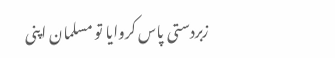زبردستی پاس کروایا تو مسلمان اپنی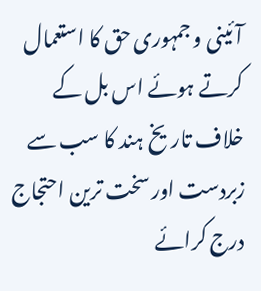آئینی و جمہوری حق کا استعمال کرتے ہوئے اس بل کے خلاف تاریخ ہند کا سب سے زبردست اور سخت ترین احتجاج درج کرائے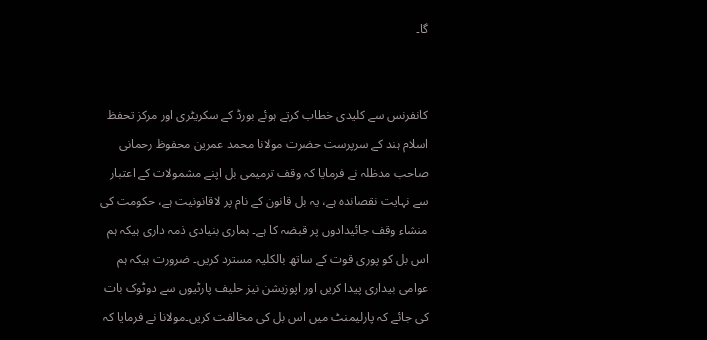گا۔


کانفرنس سے کلیدی خطاب کرتے ہوئے بورڈ کے سکریٹری اور مرکز تحفظ اسلام ہند کے سرپرست حضرت مولانا محمد عمرین محفوظ رحمانی صاحب مدظلہ نے فرمایا کہ وقف ترمیمی بل اپنے مشمولات کے اعتبار سے نہایت نقصاندہ ہے، یہ بل قانون کے نام پر لاقانونیت ہے، حکومت کی منشاء وقف جائیدادوں پر قبضہ کا ہے۔ ہماری بنیادی ذمہ داری ہیکہ ہم اس بل کو پوری قوت کے ساتھ بالکلیہ مسترد کریں۔ ضرورت ہیکہ ہم عوامی بیداری پیدا کریں اور اپوزیشن نیز حلیف پارٹیوں سے دوٹوک بات کی جائے کہ پارلیمنٹ میں اس بل کی مخالفت کریں۔مولانا نے فرمایا کہ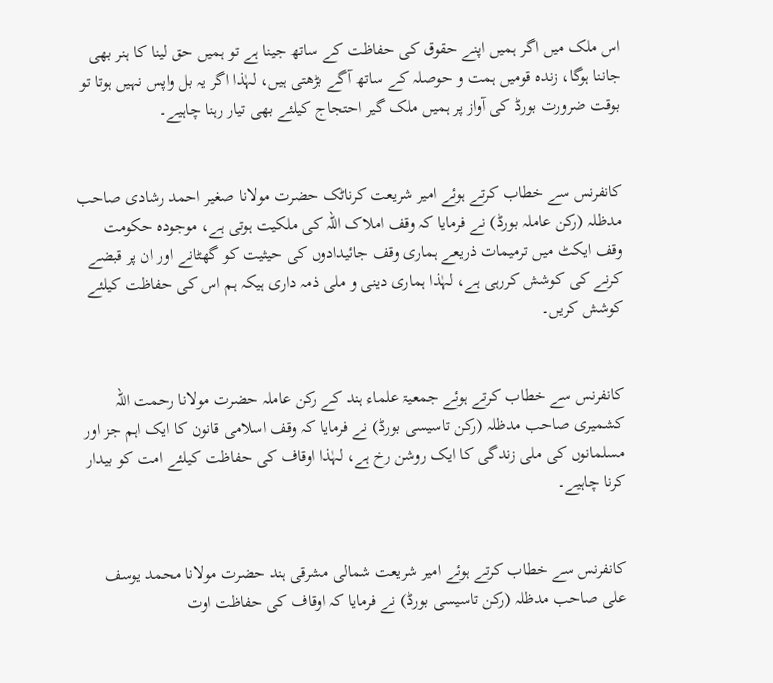اس ملک میں اگر ہمیں اپنے حقوق کی حفاظت کے ساتھ جینا ہے تو ہمیں حق لینا کا ہنر بھی جاننا ہوگا، زندہ قومیں ہمت و حوصلہ کے ساتھ آگے بڑھتی ہیں، لہٰذا اگر یہ بل واپس نہیں ہوتا تو بوقت ضرورت بورڈ کی آواز پر ہمیں ملک گیر احتجاج کیلئے بھی تیار رہنا چاہیے۔


کانفرنس سے خطاب کرتے ہوئے امیر شریعت کرناٹک حضرت مولانا صغیر احمد رشادی صاحب مدظلہ (رکن عاملہ بورڈ) نے فرمایا کہ وقف املاک اللہ کی ملکیت ہوتی ہے، موجودہ حکومت وقف ایکٹ میں ترمیمات ذریعے ہماری وقف جائیدادوں کی حیثیت کو گھٹانے اور ان پر قبضے کرنے کی کوشش کررہی ہے، لہٰذا ہماری دینی و ملی ذمہ داری ہیکہ ہم اس کی حفاظت کیلئے کوشش کریں۔


کانفرنس سے خطاب کرتے ہوئے جمعیۃ علماء ہند کے رکن عاملہ حضرت مولانا رحمت اللہ کشمیری صاحب مدظلہ (رکن تاسیسی بورڈ) نے فرمایا کہ وقف اسلامی قانون کا ایک اہم جز اور مسلمانوں کی ملی زندگی کا ایک روشن رخ ہے، لہٰذا اوقاف کی حفاظت کیلئے امت کو بیدار کرنا چاہیے۔


کانفرنس سے خطاب کرتے ہوئے امیر شریعت شمالی مشرقی ہند حضرت مولانا محمد یوسف علی صاحب مدظلہ (رکن تاسیسی بورڈ) نے فرمایا کہ اوقاف کی حفاظت اوت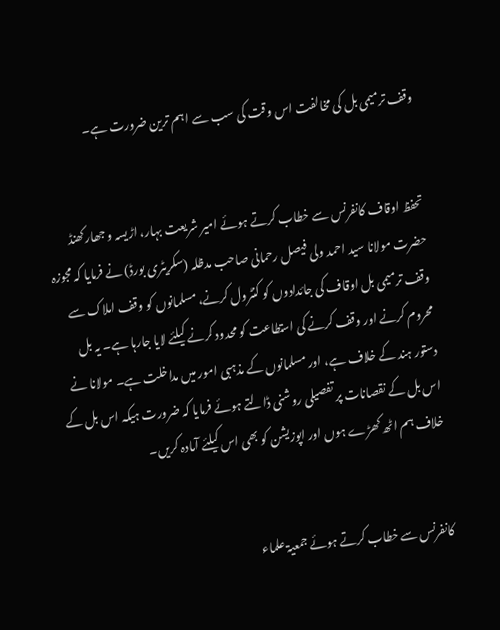وقف ترمیمی بل کی مخالفت اس وقت کی سب سے اہم ترین ضرورت ہے۔


تحفظ اوقاف کانفرنس سے خطاب کرتے ہوئے امیر شریعت بہار، اڑیسہ و جھارکھنڈ حضرت مولانا سید احمد ولی فیصل رحمانی صاحب مدظلہ (سکریٹری بورڈ) نے فرمایا کہ مجوزہ وقف ترمیمی بل اوقاف کی جائدادوں کو کنٹرول کرنے، مسلمانوں کو وقف املاک سے محروم کرنے اور وقف کرنے کی استطاعت کو محدود کرنے کیلئے لایا جارہا ہے۔ یہ بل دستور ہند کے خلاف ہے، اور مسلمانوں کے مذہبی امور میں مداخلت ہے۔ مولانا نے اس بل کے نقصانات پر تفصیلی روشنی ڈالتے ہوئے فرمایا کہ ضرورت ہیکہ اس بل کے خلاف ہم اٹھ کھڑے ہوں اور اپوزیشن کو بھی اس کیلئے آمادہ کریں۔


کانفرنس سے خطاب کرتے ہوئے جمعیۃ علماء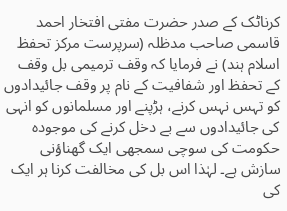کرناٹک کے صدر حضرت مفتی افتخار احمد قاسمی صاحب مدظلہ (سرپرست مرکز تحفظ اسلام ہند) نے فرمایا کہ وقف ترمیمی بل وقف کے تحفظ اور شفافیت کے نام پر وقف جائیدادوں کو تہس نہس کرنے، ہڑپنے اور مسلمانوں کو انہی کی جائیدادوں سے بے دخل کرنے کی موجودہ حکومت کی سوچی سمجھی ایک گھناؤنی سازش ہے۔ لہٰذا اس بل کی مخالفت کرنا ہر ایک کی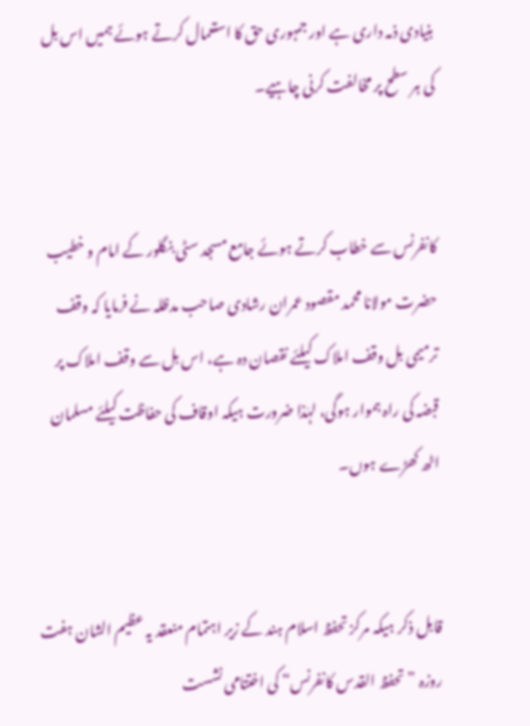بنیادی ذمہ داری ہے اور جمہوری حق کا استعمال کرتے ہوئے ہمیں اس بل کی ہر سطح پر مخالفت کرنی چاہیے۔


کانفرنس سے خطاب کرتے ہوئے جامع مسجد سٹی بنگلور کے امام و خطیب حضرت مولانا محمد مقصود عمران رشادی صاحب مدظلہ نے فرمایا کہ وقف ترمیمی بل وقف املاک کیلئے نقصان دہ ہے، اس بل سے وقف املاک پر قبضہ کی راہ ہموار ہوگی، لہٰذا ضرورت ہیکہ اوقاف کی حفاظت کیلئے مسلمان اٹھ کھڑے ہوں۔


قابل ذکر ہیکہ مرکز تحفظ اسلام ہند کے زیر اہتمام منعقد یہ عظیم الشان ہفت روزہ ”تحفظ القدس کانفرنس“ کی اختتامی نشست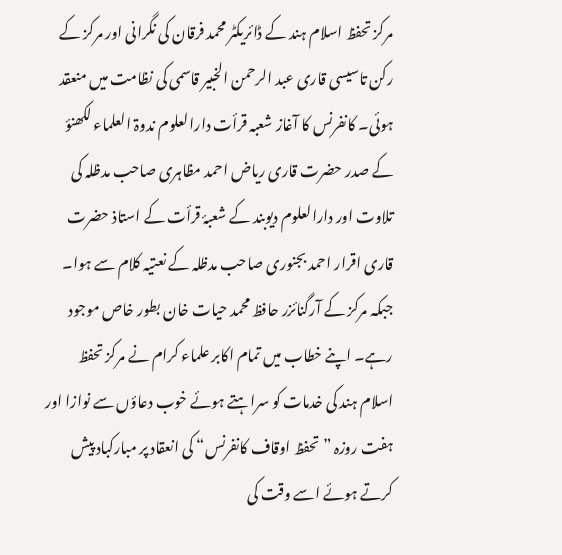مرکز تحفظ اسلام ہند کے ڈائریکٹر محمد فرقان کی نگرانی اور مرکز کے رکن تاسیسی قاری عبد الرحمن الخبیر قاسمی کی نظامت میں منعقد ہوئی۔ کانفرنس کا آغاز شعبہ قرأت دارالعلوم ندوۃ العلماء لکھنؤ کے صدر حضرت قاری ریاض احمد مظاہری صاحب مدظلہ کی تلاوت اور دارالعلوم دیوبند کے شعبۂ قرأت کے استاذ حضرت قاری اقرار احمد بجنوری صاحب مدظلہ کے نعتیہ کلام سے ہوا۔ جبکہ مرکز کے آرگنائزر حافظ محمد حیات خان بطور خاص موجود رہے۔ اپنے خطاب میں تمام اکابر علماء کرام نے مرکز تحفظ اسلام ہند کی خدمات کو سراہتے ہوئے خوب دعاؤں سے نوازا اور ہفت روزہ ”تحفظ اوقاف کانفرنس“ کی انعقاد پر مبارکباد پیش کرتے ہوئے اسے وقت کی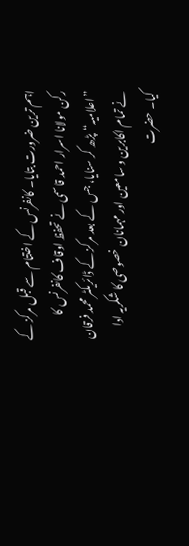اہم ترین ضرورت بتایا۔ کانفرنس کے اختتام سے قبل مرکز کے رکن مولانا اسرار احمد قاسمی نے تحفظ اوقاف کانفرنس کا ”اعلامیہ“ پڑھ کر سنایا، جس کے بعد مرکز کے ڈائریکٹر محمد فرقان نے تمام اکابرین و سامعین اور مہمانان خصوصی کا شکریہ ادا کیا۔ حضرت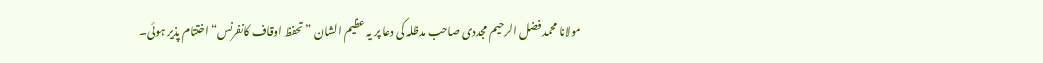مولانا محمد فضل الرحیم مجددی صاحب مدظلہ کی دعا پر یہ عظیم الشان ”تحفظ اوقاف کانفرنس“ اختتام پذیر ہوئی۔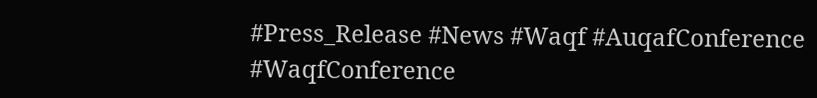#Press_Release #News #Waqf #AuqafConference #WaqfConference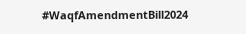#WaqfAmendmentBill2024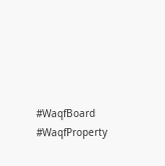#WaqfBoard #WaqfProperty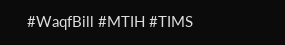#WaqfBill #MTIH #TIMS